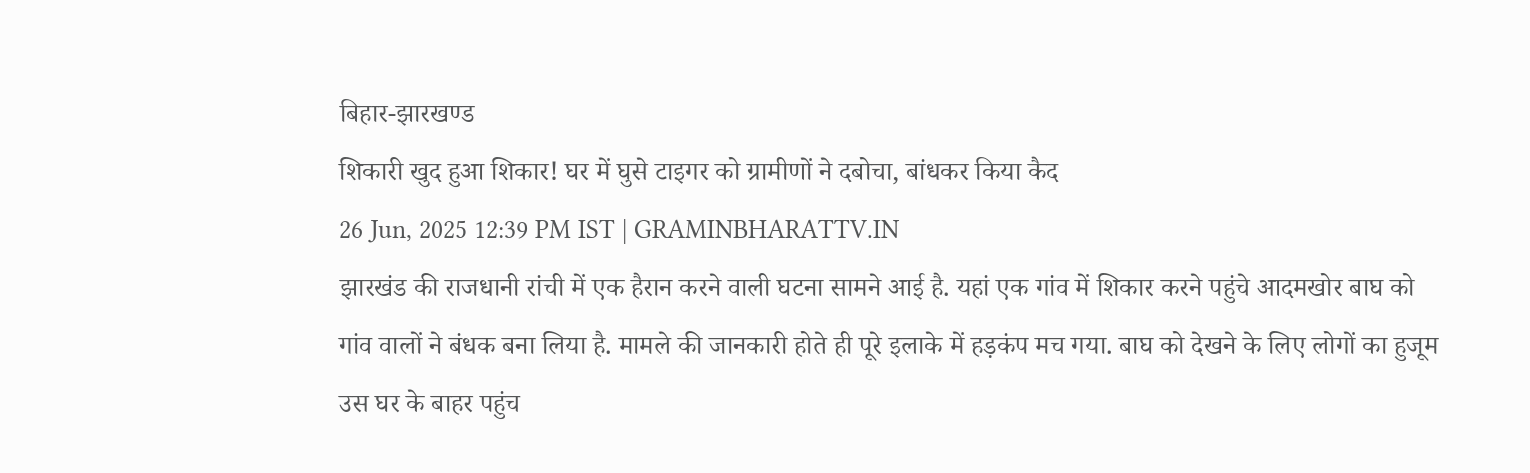बिहार-झारखण्ड
शिकारी खुद हुआ शिकार! घर में घुसे टाइगर को ग्रामीणों ने दबोचा, बांधकर किया कैद
26 Jun, 2025 12:39 PM IST | GRAMINBHARATTV.IN
झारखंड की राजधानी रांची में एक हैरान करने वाली घटना सामने आई है. यहां एक गांव में शिकार करने पहुंचे आदमखोर बाघ को गांव वालों ने बंधक बना लिया है. मामले की जानकारी होते ही पूरे इलाके में हड़कंप मच गया. बाघ को देखने के लिए लोगों का हुजूम उस घर के बाहर पहुंच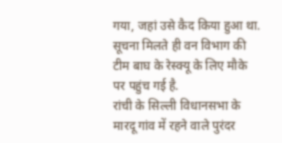गया, जहां उसे कैद किया हुआ था. सूचना मिलते ही वन विभाग की टीम बाघ के रेस्क्यू के लिए मौके पर पहुंच गई है.
रांची के सिल्ली विधानसभा के मारदू गांव में रहने वाले पुरंदर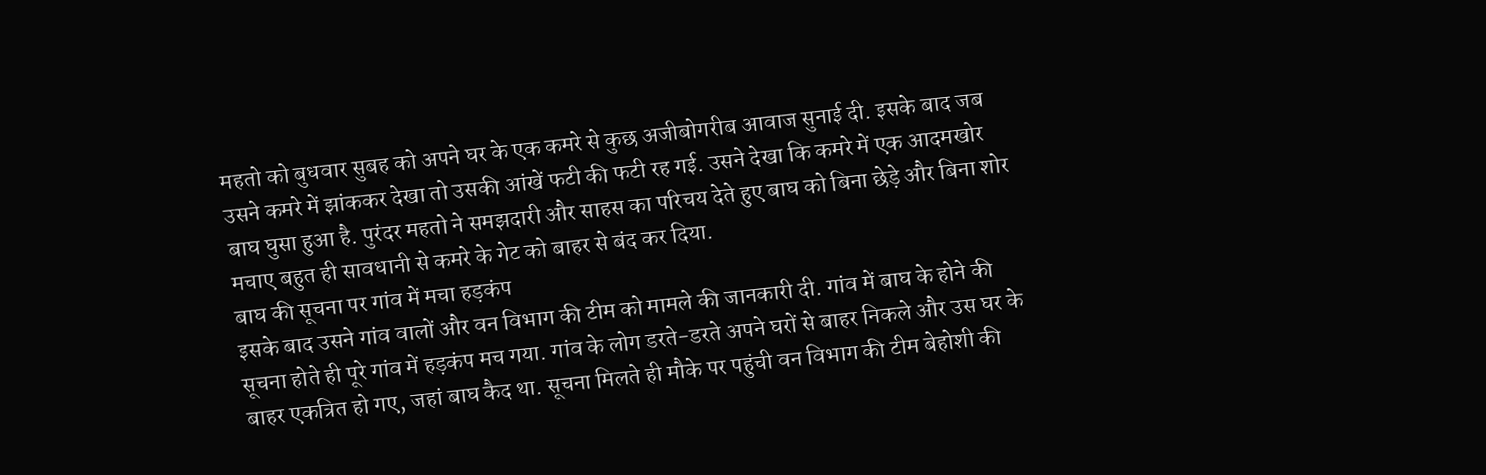महतो को बुधवार सुबह को अपने घर के एक कमरे से कुछ अजीबोगरीब आवाज सुनाई दी. इसके बाद जब उसने कमरे में झांककर देखा तो उसकी आंखें फटी की फटी रह गई. उसने देखा कि कमरे में एक आदमखोर बाघ घुसा हुआ है. पुरंदर महतो ने समझदारी और साहस का परिचय देते हुए बाघ को बिना छेड़े और बिना शोर मचाए बहुत ही सावधानी से कमरे के गेट को बाहर से बंद कर दिया.
बाघ की सूचना पर गांव में मचा हड़कंप
इसके बाद उसने गांव वालों और वन विभाग की टीम को मामले की जानकारी दी. गांव में बाघ के होने की सूचना होते ही पूरे गांव में हड़कंप मच गया. गांव के लोग डरते-डरते अपने घरों से बाहर निकले और उस घर के बाहर एकत्रित हो गए, जहां बाघ कैद था. सूचना मिलते ही मौके पर पहुंची वन विभाग की टीम बेहोशी की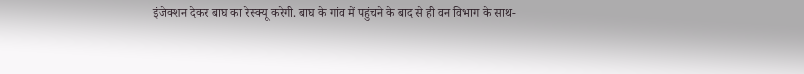इंजेक्शन देकर बाघ का रेस्क्यू करेगी. बाघ के गांव में पहुंचने के बाद से ही वन विभाग के साथ-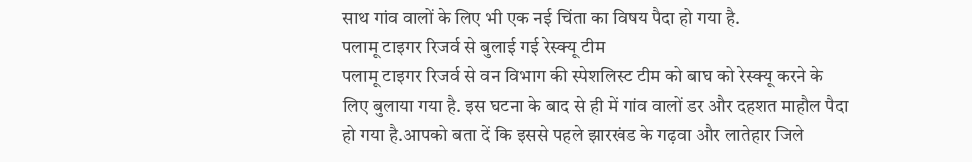साथ गांव वालों के लिए भी एक नई चिंता का विषय पैदा हो गया है.
पलामू टाइगर रिजर्व से बुलाई गई रेस्क्यू टीम
पलामू टाइगर रिजर्व से वन विभाग की स्पेशलिस्ट टीम को बाघ को रेस्क्यू करने के लिए बुलाया गया है. इस घटना के बाद से ही में गांव वालों डर और दहशत माहौल पैदा हो गया है.आपको बता दें कि इससे पहले झारखंड के गढ़वा और लातेहार जिले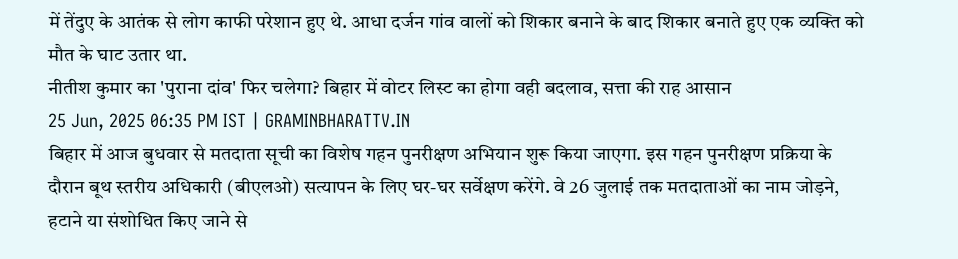में तेंदुए के आतंक से लोग काफी परेशान हुए थे. आधा दर्जन गांव वालों को शिकार बनाने के बाद शिकार बनाते हुए एक व्यक्ति को मौत के घाट उतार था.
नीतीश कुमार का 'पुराना दांव' फिर चलेगा? बिहार में वोटर लिस्ट का होगा वही बदलाव, सत्ता की राह आसान
25 Jun, 2025 06:35 PM IST | GRAMINBHARATTV.IN
बिहार में आज बुधवार से मतदाता सूची का विशेष गहन पुनरीक्षण अभियान शुरू किया जाएगा. इस गहन पुनरीक्षण प्रक्रिया के दौरान बूथ स्तरीय अधिकारी (बीएलओ) सत्यापन के लिए घर-घर सर्वेक्षण करेंगे. वे 26 जुलाई तक मतदाताओं का नाम जोड़ने, हटाने या संशोधित किए जाने से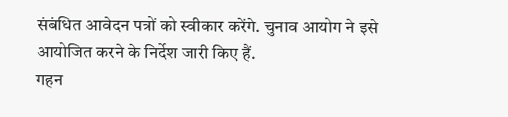संबंधित आवेदन पत्रों को स्वीकार करेंगे. चुनाव आयोग ने इसे आयोजित करने के निर्देश जारी किए हैं.
गहन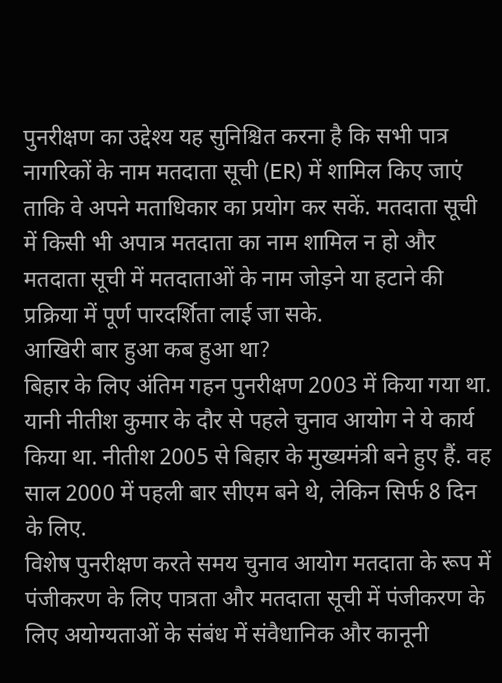पुनरीक्षण का उद्देश्य यह सुनिश्चित करना है कि सभी पात्र नागरिकों के नाम मतदाता सूची (ER) में शामिल किए जाएं ताकि वे अपने मताधिकार का प्रयोग कर सकें. मतदाता सूची में किसी भी अपात्र मतदाता का नाम शामिल न हो और मतदाता सूची में मतदाताओं के नाम जोड़ने या हटाने की प्रक्रिया में पूर्ण पारदर्शिता लाई जा सके.
आखिरी बार हुआ कब हुआ था?
बिहार के लिए अंतिम गहन पुनरीक्षण 2003 में किया गया था. यानी नीतीश कुमार के दौर से पहले चुनाव आयोग ने ये कार्य किया था. नीतीश 2005 से बिहार के मुख्यमंत्री बने हुए हैं. वह साल 2000 में पहली बार सीएम बने थे, लेकिन सिर्फ 8 दिन के लिए.
विशेष पुनरीक्षण करते समय चुनाव आयोग मतदाता के रूप में पंजीकरण के लिए पात्रता और मतदाता सूची में पंजीकरण के लिए अयोग्यताओं के संबंध में संवैधानिक और कानूनी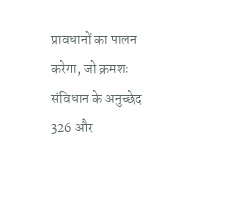प्रावधानों का पालन करेगा, जो क्रमशः संविधान के अनुच्छेद 326 और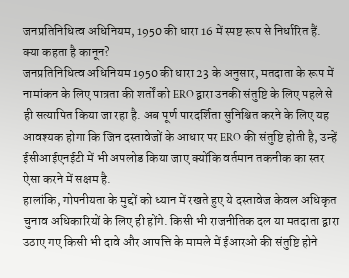जनप्रतिनिधित्व अधिनियम, 1950 की धारा 16 में स्पष्ट रूप से निर्धारित हैं.
क्या कहता है कानून?
जनप्रतिनिधित्व अधिनियम 1950 की धारा 23 के अनुसार, मतदाता के रूप में नामांकन के लिए पात्रता की शर्तों को ERO द्वारा उनकी संतुष्टि के लिए पहले से ही सत्यापित किया जा रहा है. अब पूर्ण पारदर्शिता सुनिश्चित करने के लिए यह आवश्यक होगा कि जिन दस्तावेजों के आधार पर ERO की संतुष्टि होती है, उन्हें ईसीआईएनईटी में भी अपलोड किया जाए क्योंकि वर्तमान तकनीक का स्तर ऐसा करने में सक्षम है.
हालांकि, गोपनीयता के मुद्दों को ध्यान में रखते हुए ये दस्तावेज केवल अधिकृत चुनाव अधिकारियों के लिए ही होंगे. किसी भी राजनीतिक दल या मतदाता द्वारा उठाए गए किसी भी दावे और आपत्ति के मामले में ईआरओ की संतुष्टि होने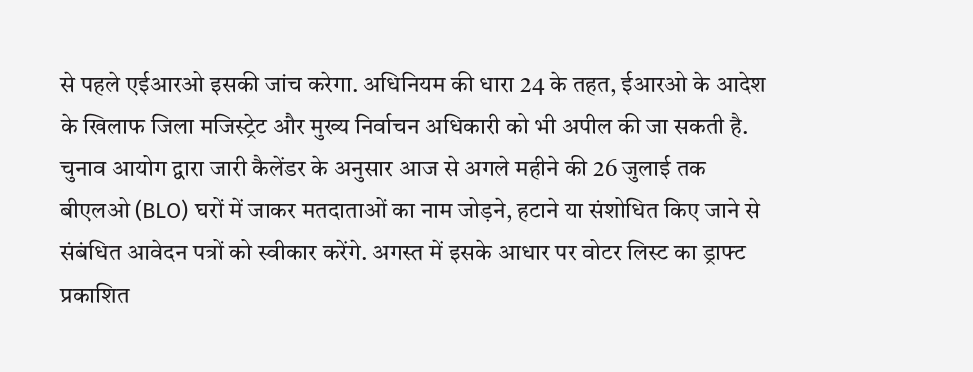से पहले एईआरओ इसकी जांच करेगा. अधिनियम की धारा 24 के तहत, ईआरओ के आदेश के खिलाफ जिला मजिस्ट्रेट और मुख्य निर्वाचन अधिकारी को भी अपील की जा सकती है.
चुनाव आयोग द्वारा जारी कैलेंडर के अनुसार आज से अगले महीने की 26 जुलाई तक बीएलओ (BLO) घरों में जाकर मतदाताओं का नाम जोड़ने, हटाने या संशोधित किए जाने से संबंधित आवेदन पत्रों को स्वीकार करेंगे. अगस्त में इसके आधार पर वोटर लिस्ट का ड्राफ्ट प्रकाशित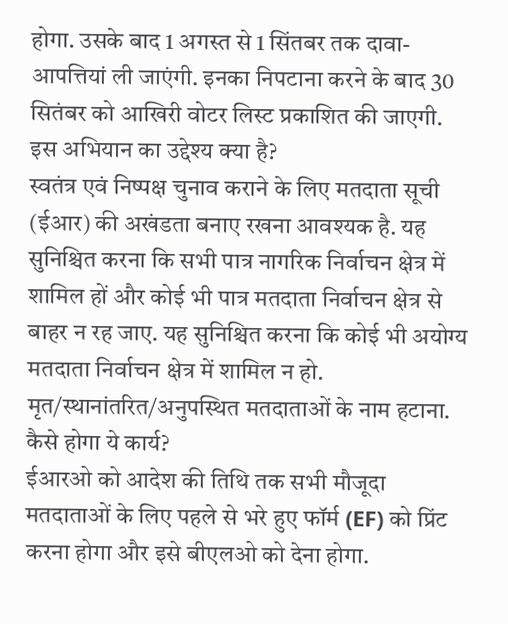होगा. उसके बाद 1 अगस्त से 1 सिंतबर तक दावा-आपत्तियां ली जाएंगी. इनका निपटाना करने के बाद 30 सितंबर को आखिरी वोटर लिस्ट प्रकाशित की जाएगी.
इस अभियान का उद्देश्य क्या है?
स्वतंत्र एवं निष्पक्ष चुनाव कराने के लिए मतदाता सूची (ईआर) की अखंडता बनाए रखना आवश्यक है. यह सुनिश्चित करना कि सभी पात्र नागरिक निर्वाचन क्षेत्र में शामिल हों और कोई भी पात्र मतदाता निर्वाचन क्षेत्र से बाहर न रह जाए. यह सुनिश्चित करना कि कोई भी अयोग्य मतदाता निर्वाचन क्षेत्र में शामिल न हो. मृत/स्थानांतरित/अनुपस्थित मतदाताओं के नाम हटाना.
कैसे होगा ये कार्य?
ईआरओ को आदेश की तिथि तक सभी मौजूदा मतदाताओं के लिए पहले से भरे हुए फॉर्म (EF) को प्रिंट करना होगा और इसे बीएलओ को देना होगा.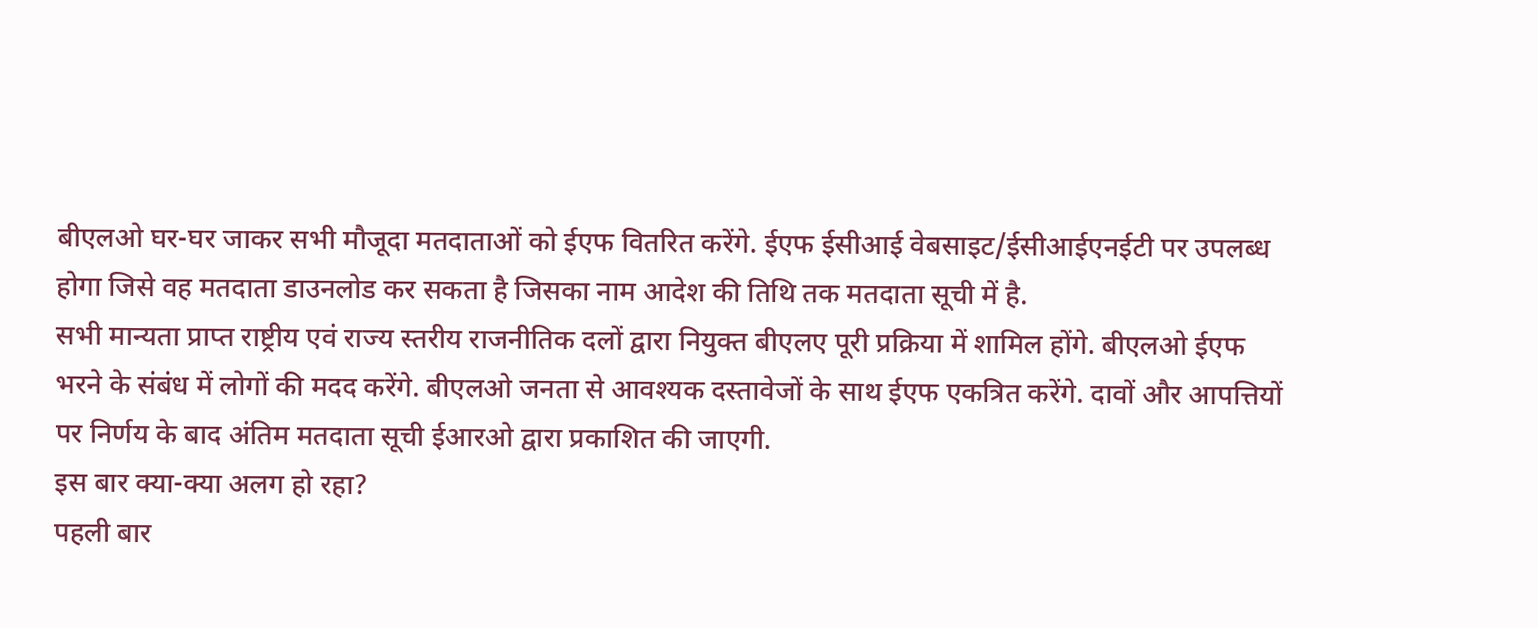बीएलओ घर-घर जाकर सभी मौजूदा मतदाताओं को ईएफ वितरित करेंगे. ईएफ ईसीआई वेबसाइट/ईसीआईएनईटी पर उपलब्ध होगा जिसे वह मतदाता डाउनलोड कर सकता है जिसका नाम आदेश की तिथि तक मतदाता सूची में है.
सभी मान्यता प्राप्त राष्ट्रीय एवं राज्य स्तरीय राजनीतिक दलों द्वारा नियुक्त बीएलए पूरी प्रक्रिया में शामिल होंगे. बीएलओ ईएफ भरने के संबंध में लोगों की मदद करेंगे. बीएलओ जनता से आवश्यक दस्तावेजों के साथ ईएफ एकत्रित करेंगे. दावों और आपत्तियों पर निर्णय के बाद अंतिम मतदाता सूची ईआरओ द्वारा प्रकाशित की जाएगी.
इस बार क्या-क्या अलग हो रहा?
पहली बार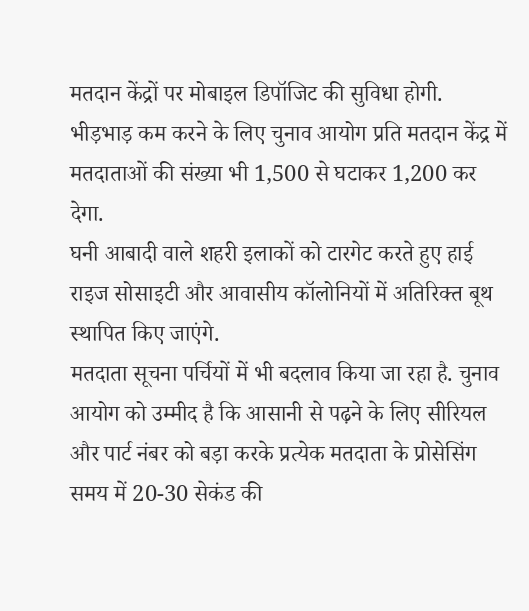मतदान केंद्रों पर मोबाइल डिपॉजिट की सुविधा होगी.
भीड़भाड़ कम करने के लिए चुनाव आयोग प्रति मतदान केंद्र में मतदाताओं की संख्या भी 1,500 से घटाकर 1,200 कर देगा.
घनी आबादी वाले शहरी इलाकों को टारगेट करते हुए हाई राइज सोसाइटी और आवासीय कॉलोनियों में अतिरिक्त बूथ स्थापित किए जाएंगे.
मतदाता सूचना पर्चियों में भी बदलाव किया जा रहा है. चुनाव आयोग को उम्मीद है कि आसानी से पढ़ने के लिए सीरियल और पार्ट नंबर को बड़ा करके प्रत्येक मतदाता के प्रोसेसिंग समय में 20-30 सेकंड की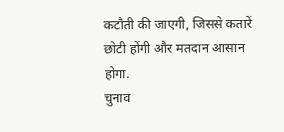कटौती की जाएगी, जिससे कतारें छोटी होंगी और मतदान आसान होगा.
चुनाव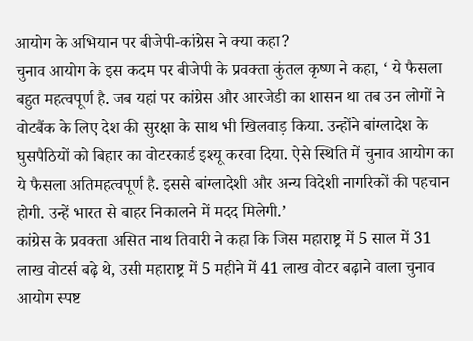आयोग के अभियान पर बीजेपी-कांग्रेस ने क्या कहा?
चुनाव आयोग के इस कदम पर बीजेपी के प्रवक्ता कुंतल कृष्ण ने कहा, ‘ ये फैसला बहुत महत्वपूर्ण है. जब यहां पर कांग्रेस और आरजेडी का शासन था तब उन लोगों ने वोटबैंक के लिए देश की सुरक्षा के साथ भी खिलवाड़ किया. उन्होंने बांग्लादेश के घुसपैठियों को बिहार का वोटरकार्ड इश्यू करवा दिया. ऐसे स्थिति में चुनाव आयोग का ये फैसला अतिमहत्वपूर्ण है. इससे बांग्लादेशी और अन्य विदेशी नागरिकों की पहचान होगी. उन्हें भारत से बाहर निकालने में मदद मिलेगी.’
कांग्रेस के प्रवक्ता असित नाथ तिवारी ने कहा कि जिस महाराष्ट्र में 5 साल में 31 लाख वोटर्स बढ़े थे, उसी महाराष्ट्र में 5 महीने में 41 लाख वोटर बढ़ाने वाला चुनाव आयोग स्पष्ट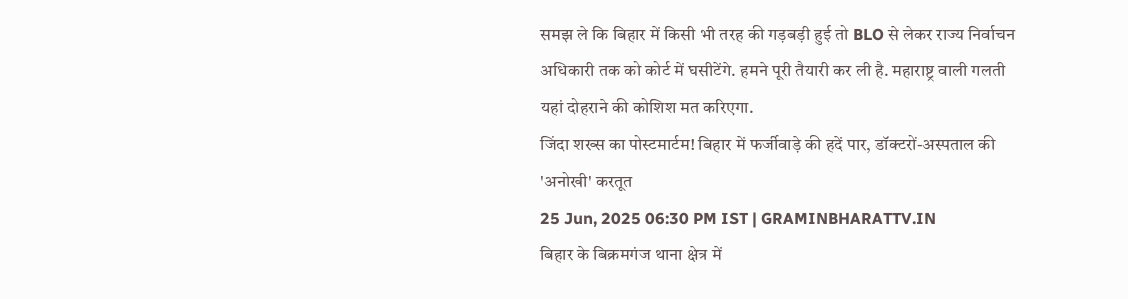समझ ले कि बिहार में किसी भी तरह की गड़बड़ी हुई तो BLO से लेकर राज्य निर्वाचन अधिकारी तक को कोर्ट में घसीटेंगे. हमने पूरी तैयारी कर ली है. महाराष्ट्र वाली गलती यहां दोहराने की कोशिश मत करिएगा.
जिंदा शख्स का पोस्टमार्टम! बिहार में फर्जीवाड़े की हदें पार, डॉक्टरों-अस्पताल की 'अनोखी' करतूत
25 Jun, 2025 06:30 PM IST | GRAMINBHARATTV.IN
बिहार के बिक्रमगंज थाना क्षेत्र में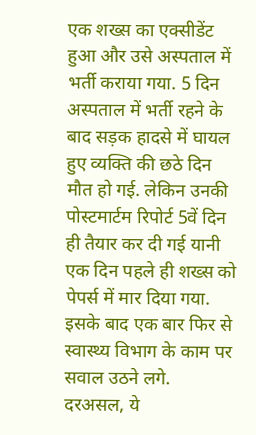एक शख्स का एक्सीडेंट हुआ और उसे अस्पताल में भर्ती कराया गया. 5 दिन अस्पताल में भर्ती रहने के बाद सड़क हादसे में घायल हुए व्यक्ति की छठे दिन मौत हो गई. लेकिन उनकी पोस्टमार्टम रिपोर्ट 5वें दिन ही तैयार कर दी गई यानी एक दिन पहले ही शख्स को पेपर्स में मार दिया गया. इसके बाद एक बार फिर से स्वास्थ्य विभाग के काम पर सवाल उठने लगे.
दरअसल, ये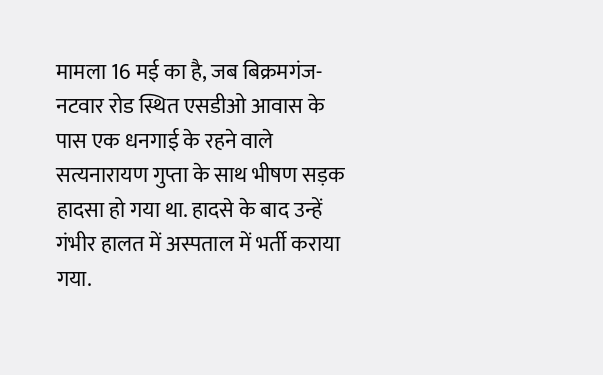मामला 16 मई का है, जब बिक्रमगंज-नटवार रोड स्थित एसडीओ आवास के पास एक धनगाई के रहने वाले सत्यनारायण गुप्ता के साथ भीषण सड़क हादसा हो गया था. हादसे के बाद उन्हें गंभीर हालत में अस्पताल में भर्ती कराया गया.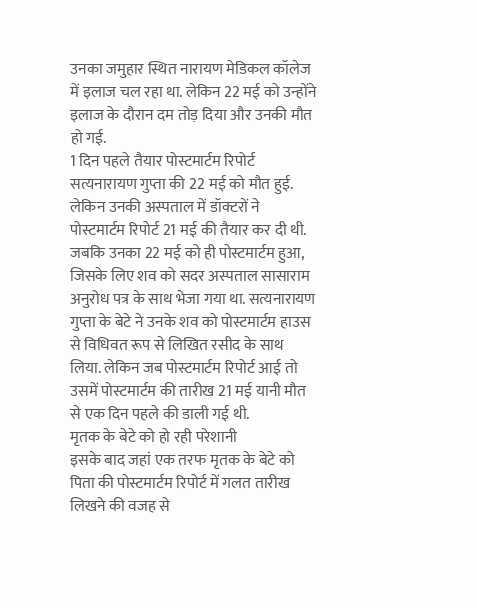उनका जमुहार स्थित नारायण मेडिकल कॉलेज में इलाज चल रहा था. लेकिन 22 मई को उन्होंने इलाज के दौरान दम तोड़ दिया और उनकी मौत हो गई.
1 दिन पहले तैयार पोस्टमार्टम रिपोर्ट
सत्यनारायण गुप्ता की 22 मई को मौत हुई. लेकिन उनकी अस्पताल में डॉक्टरों ने पोस्टमार्टम रिपोर्ट 21 मई की तैयार कर दी थी. जबकि उनका 22 मई को ही पोस्टमार्टम हुआ, जिसके लिए शव को सदर अस्पताल सासाराम अनुरोध पत्र के साथ भेजा गया था. सत्यनारायण गुप्ता के बेटे ने उनके शव को पोस्टमार्टम हाउस से विधिवत रूप से लिखित रसीद के साथ लिया. लेकिन जब पोस्टमार्टम रिपोर्ट आई तो उसमें पोस्टमार्टम की तारीख 21 मई यानी मौत से एक दिन पहले की डाली गई थी.
मृतक के बेटे को हो रही परेशानी
इसके बाद जहां एक तरफ मृतक के बेटे को पिता की पोस्टमार्टम रिपोर्ट में गलत तारीख लिखने की वजह से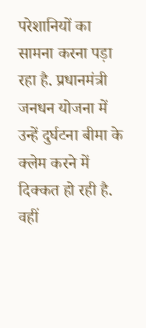परेशानियों का सामना करना पड़ा रहा है. प्रधानमंत्री जनधन योजना में उन्हें दुर्घटना बीमा के क्लेम करने में दिक्कत हो रही है. वहीं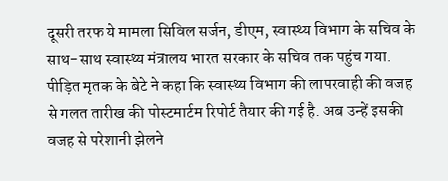दूसरी तरफ ये मामला सिविल सर्जन, डीएम, स्वास्थ्य विभाग के सचिव के साथ-साथ स्वास्थ्य मंत्रालय भारत सरकार के सचिव तक पहुंच गया.
पीड़ित मृतक के बेटे ने कहा कि स्वास्थ्य विभाग की लापरवाही की वजह से गलत तारीख की पोस्टमार्टम रिपोर्ट तैयार की गई है. अब उन्हें इसकी वजह से परेशानी झेलने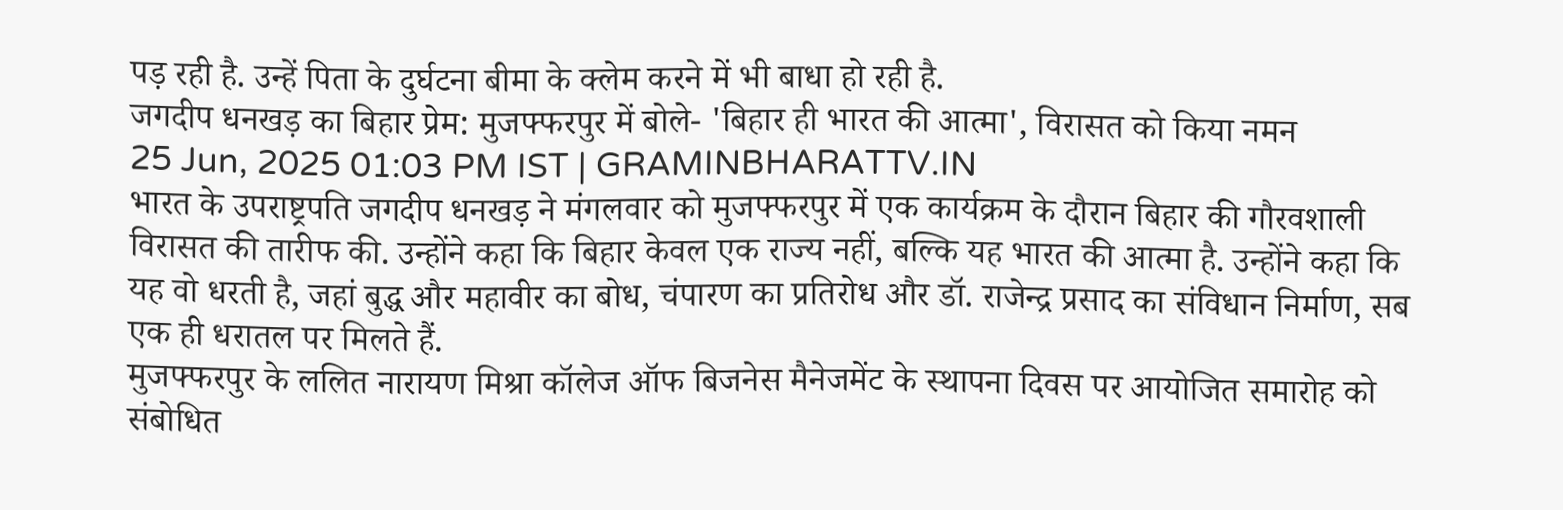पड़ रही है. उन्हें पिता के दुर्घटना बीमा के क्लेम करने में भी बाधा हो रही है.
जगदीप धनखड़ का बिहार प्रेम: मुजफ्फरपुर में बोले- 'बिहार ही भारत की आत्मा', विरासत को किया नमन
25 Jun, 2025 01:03 PM IST | GRAMINBHARATTV.IN
भारत के उपराष्ट्रपति जगदीप धनखड़ ने मंगलवार को मुजफ्फरपुर में एक कार्यक्रम के दौरान बिहार की गौरवशाली विरासत की तारीफ की. उन्होंने कहा कि बिहार केवल एक राज्य नहीं, बल्कि यह भारत की आत्मा है. उन्होंने कहा कि यह वो धरती है, जहां बुद्ध और महावीर का बोध, चंपारण का प्रतिरोध और डॉ. राजेन्द्र प्रसाद का संविधान निर्माण, सब एक ही धरातल पर मिलते हैं.
मुजफ्फरपुर के ललित नारायण मिश्रा कॉलेज ऑफ बिजनेस मैनेजमेंट के स्थापना दिवस पर आयोजित समारोह को संबोधित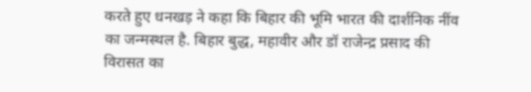करते हुए धनखड़ ने कहा कि बिहार की भूमि भारत की दार्शनिक नींव का जन्मस्थल है. बिहार बुद्ध, महावीर और डॉ राजेन्द्र प्रसाद की विरासत का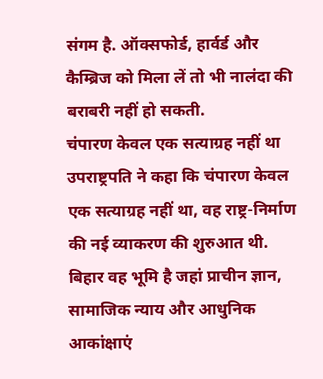संगम है. ऑक्सफोर्ड, हार्वर्ड और कैम्ब्रिज को मिला लें तो भी नालंदा की बराबरी नहीं हो सकती.
चंपारण केवल एक सत्याग्रह नहीं था
उपराष्ट्रपति ने कहा कि चंपारण केवल एक सत्याग्रह नहीं था, वह राष्ट्र-निर्माण की नई व्याकरण की शुरुआत थी. बिहार वह भूमि है जहां प्राचीन ज्ञान, सामाजिक न्याय और आधुनिक आकांक्षाएं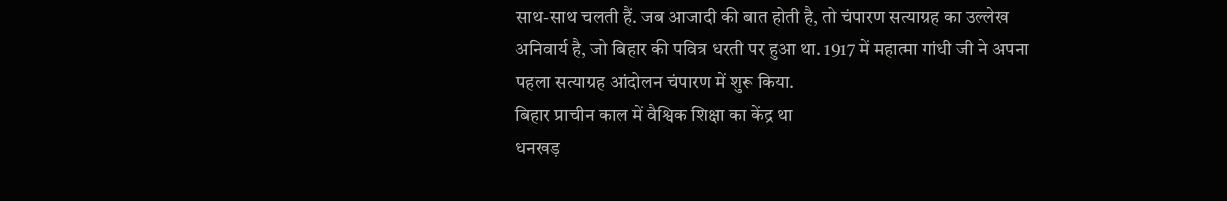साथ-साथ चलती हैं. जब आजादी की बात होती है, तो चंपारण सत्याग्रह का उल्लेख अनिवार्य है, जो बिहार की पवित्र धरती पर हुआ था. 1917 में महात्मा गांधी जी ने अपना पहला सत्याग्रह आंदोलन चंपारण में शुरू किया.
बिहार प्राचीन काल में वैश्विक शिक्षा का केंद्र था
धनखड़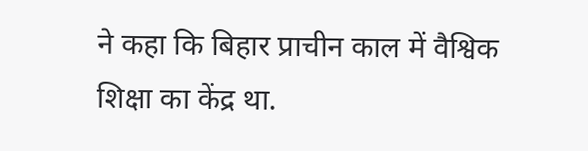ने कहा कि बिहार प्राचीन काल में वैश्विक शिक्षा का केंद्र था.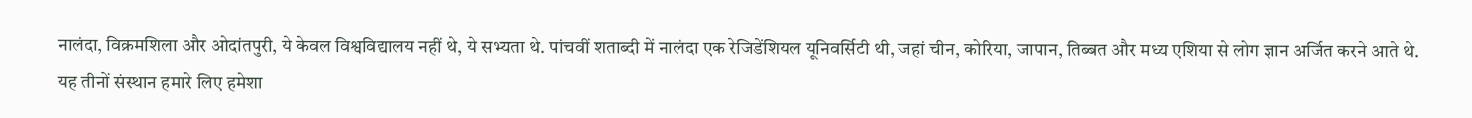नालंदा, विक्रमशिला और ओदांतपुरी, ये केवल विश्वविद्यालय नहीं थे, ये सभ्यता थे. पांचवीं शताब्दी में नालंदा एक रेजिडेंशियल यूनिवर्सिटी थी, जहां चीन, कोरिया, जापान, तिब्बत और मध्य एशिया से लोग ज्ञान अर्जित करने आते थे. यह तीनों संस्थान हमारे लिए हमेशा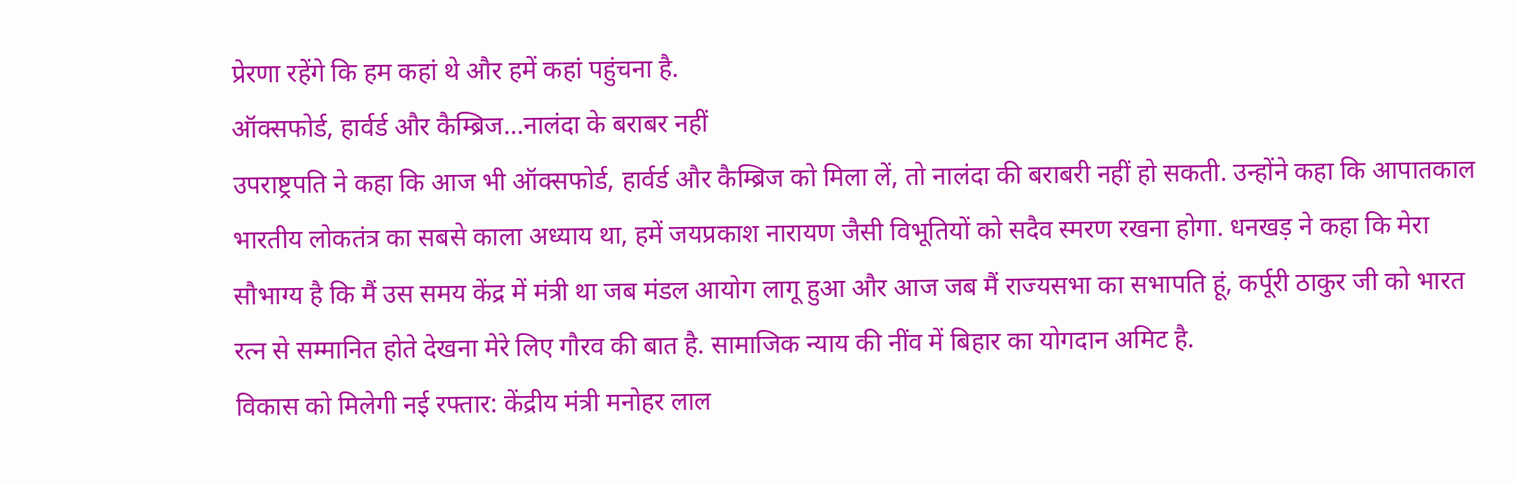प्रेरणा रहेंगे कि हम कहां थे और हमें कहां पहुंचना है.
ऑक्सफोर्ड, हार्वर्ड और कैम्ब्रिज…नालंदा के बराबर नहीं
उपराष्ट्रपति ने कहा कि आज भी ऑक्सफोर्ड, हार्वर्ड और कैम्ब्रिज को मिला लें, तो नालंदा की बराबरी नहीं हो सकती. उन्होंने कहा कि आपातकाल भारतीय लोकतंत्र का सबसे काला अध्याय था, हमें जयप्रकाश नारायण जैसी विभूतियों को सदैव स्मरण रखना होगा. धनखड़ ने कहा कि मेरा सौभाग्य है कि मैं उस समय केंद्र में मंत्री था जब मंडल आयोग लागू हुआ और आज जब मैं राज्यसभा का सभापति हूं, कर्पूरी ठाकुर जी को भारत रत्न से सम्मानित होते देखना मेरे लिए गौरव की बात है. सामाजिक न्याय की नींव में बिहार का योगदान अमिट है.
विकास को मिलेगी नई रफ्तार: केंद्रीय मंत्री मनोहर लाल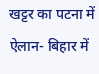खट्टर का पटना में ऐलान- बिहार में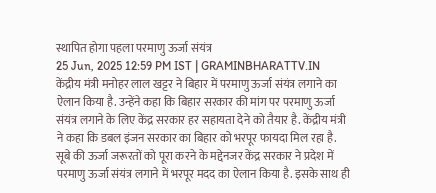स्थापित होगा पहला परमाणु ऊर्जा संयंत्र
25 Jun, 2025 12:59 PM IST | GRAMINBHARATTV.IN
केंद्रीय मंत्री मनोहर लाल खट्टर ने बिहार में परमाणु ऊर्जा संयंत्र लगाने का ऐलान किया है. उन्हेंने कहा कि बिहार सरकार की मांग पर परमाणु ऊर्जा संयंत्र लगाने के लिए केंद्र सरकार हर सहायता देने को तैयार है. केंद्रीय मंत्री ने कहा कि डबल इंजन सरकार का बिहार को भरपूर फायदा मिल रहा है. सूबे की ऊर्जा जरूरतों को पूरा करने के मद्देनजर केंद्र सरकार ने प्रदेश में परमाणु ऊर्जा संयंत्र लगाने में भरपूर मदद का ऐलान किया है. इसके साथ ही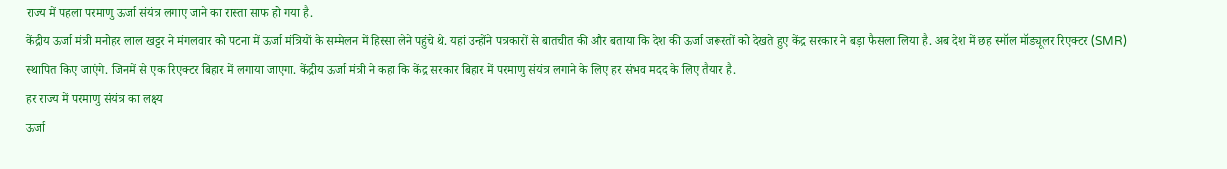राज्य में पहला परमाणु ऊर्जा संयंत्र लगाए जाने का रास्ता साफ हो गया है.
केंद्रीय ऊर्जा मंत्री मनोहर लाल खट्टर ने मंगलवार को पटना में ऊर्जा मंत्रियों के सम्मेलन में हिस्सा लेने पहुंचे थे. यहां उन्होंने पत्रकारों से बातचीत की और बताया कि देश की ऊर्जा जरूरतों को देखते हुए केंद्र सरकार ने बड़ा फैसला लिया है. अब देश में छह स्मॉल मॉड्यूलर रिएक्टर (SMR) स्थापित किए जाएंगे. जिनमें से एक रिएक्टर बिहार में लगाया जाएगा. केंद्रीय ऊर्जा मंत्री ने कहा कि केंद्र सरकार बिहार में परमाणु संयंत्र लगाने के लिए हर संभव मदद के लिए तैयार है.
हर राज्य में परमाणु संयंत्र का लक्ष्य
ऊर्जा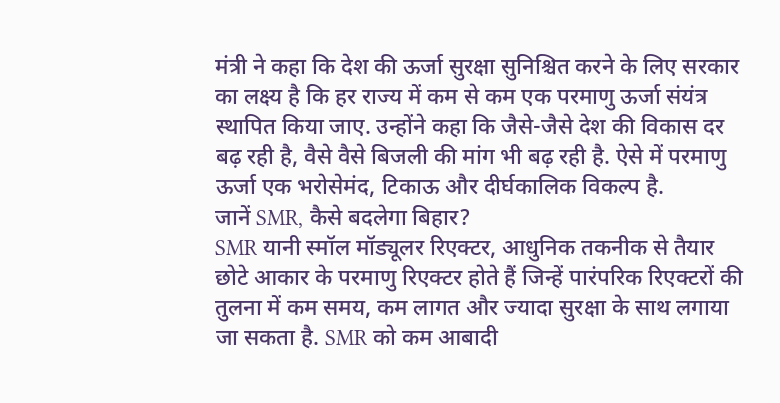मंत्री ने कहा कि देश की ऊर्जा सुरक्षा सुनिश्चित करने के लिए सरकार का लक्ष्य है कि हर राज्य में कम से कम एक परमाणु ऊर्जा संयंत्र स्थापित किया जाए. उन्होंने कहा कि जैसे-जैसे देश की विकास दर बढ़ रही है, वैसे वैसे बिजली की मांग भी बढ़ रही है. ऐसे में परमाणु ऊर्जा एक भरोसेमंद, टिकाऊ और दीर्घकालिक विकल्प है.
जानें SMR, कैसे बदलेगा बिहार?
SMR यानी स्मॉल मॉड्यूलर रिएक्टर, आधुनिक तकनीक से तैयार छोटे आकार के परमाणु रिएक्टर होते हैं जिन्हें पारंपरिक रिएक्टरों की तुलना में कम समय, कम लागत और ज्यादा सुरक्षा के साथ लगाया जा सकता है. SMR को कम आबादी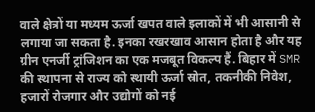वाले क्षेत्रों या मध्यम ऊर्जा खपत वाले इलाकों में भी आसानी से लगाया जा सकता है. इनका रखरखाव आसान होता है और यह ग्रीन एनर्जी ट्रांजिशन का एक मजबूत विकल्प हैं. बिहार में SMR की स्थापना से राज्य को स्थायी ऊर्जा स्रोत, तकनीकी निवेश, हजारों रोजगार और उद्योगों को नई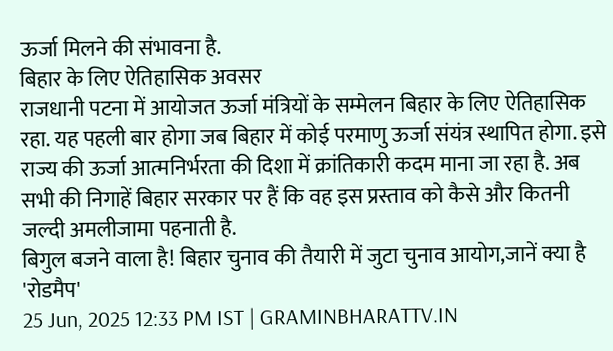ऊर्जा मिलने की संभावना है.
बिहार के लिए ऐतिहासिक अवसर
राजधानी पटना में आयोजत ऊर्जा मंत्रियों के सम्मेलन बिहार के लिए ऐतिहासिक रहा. यह पहली बार होगा जब बिहार में कोई परमाणु ऊर्जा संयंत्र स्थापित होगा. इसे राज्य की ऊर्जा आत्मनिर्भरता की दिशा में क्रांतिकारी कदम माना जा रहा है. अब सभी की निगाहें बिहार सरकार पर हैं कि वह इस प्रस्ताव को कैसे और कितनी जल्दी अमलीजामा पहनाती है.
बिगुल बजने वाला है! बिहार चुनाव की तैयारी में जुटा चुनाव आयोग,जानें क्या है 'रोडमैप'
25 Jun, 2025 12:33 PM IST | GRAMINBHARATTV.IN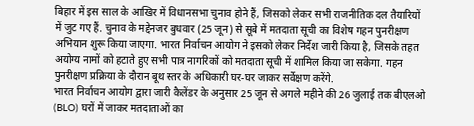बिहार में इस साल के आखिर में विधानसभा चुनाव होने हैं, जिसको लेकर सभी राजनीतिक दल तैयारियों में जुट गए हैं. चुनाव के मद्देनजर बुधवार (25 जून) से सूबे में मतदाता सूची का विशेष गहन पुनरीक्षण अभियान शुरू किया जाएगा. भारत निर्वाचन आयोग ने इसको लेकर निर्देश जारी किया है, जिसके तहत अयोग्य नामों को हटाते हुए सभी पात्र नागरिकों को मतदाता सूची में शामिल किया जा सकेगा. गहन पुनरीक्षण प्रक्रिया के दौरान बूथ स्तर के अधिकारी घर-घर जाकर सर्वेक्षण करेंगे.
भारत निर्वाचन आयोग द्वारा जारी कैलेंडर के अनुसार 25 जून से अगले महीने की 26 जुलाई तक बीएलओ (BLO) घरों में जाकर मतदाताओं का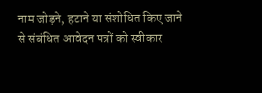नाम जोड़ने, हटाने या संशोधित किए जाने से संबंधित आवेदन पत्रों को स्वीकार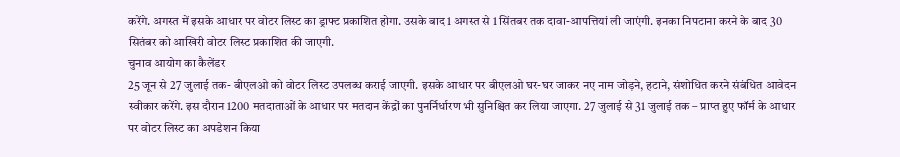करेंगे. अगस्त में इसके आधार पर वोटर लिस्ट का ड्राफ्ट प्रकाशित होगा. उसके बाद 1 अगस्त से 1 सिंतबर तक दावा-आपत्तियां ली जाएंगी. इनका निपटाना करने के बाद 30 सितंबर को आखिरी वोटर लिस्ट प्रकाशित की जाएगी.
चुनाव आयोग का कैलेंडर
25 जून से 27 जुलाई तक- बीएलओ को वोटर लिस्ट उपलब्ध कराई जाएगी. इसके आधार पर बीएलओ घर-घर जाकर नए नाम जोड़ने, हटाने, संशोधित करने संबंधित आवेदन स्वीकार करेंगे. इस दौरान 1200 मतदाताओं के आधार पर मतदान केंद्रों का पुनर्निर्धारण भी सुनिश्चित कर लिया जाएगा. 27 जुलाई से 31 जुलाई तक – प्राप्त हुए फॉर्म के आधार पर वोटर लिस्ट का अपडेशन किया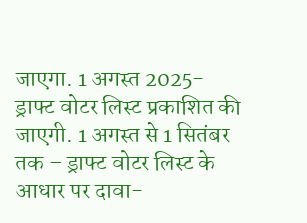जाएगा. 1 अगस्त 2025- ड्राफ्ट वोटर लिस्ट प्रकाशित की जाएगी. 1 अगस्त से 1 सितंबर तक – ड्राफ्ट वोटर लिस्ट के आधार पर दावा-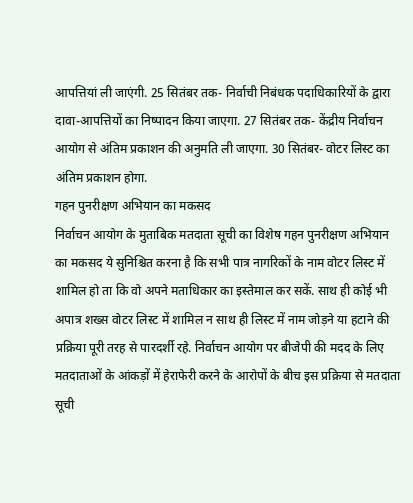आपत्तियां ली जाएंगी. 25 सितंबर तक- निर्वाची निबंधक पदाधिकारियों के द्वारा दावा-आपत्तियों का निष्पादन किया जाएगा. 27 सितंबर तक- केंद्रीय निर्वाचन आयोग से अंतिम प्रकाशन की अनुमति ली जाएगा. 30 सितंबर- वोटर लिस्ट का अंतिम प्रकाशन होगा.
गहन पुनरीक्षण अभियान का मकसद
निर्वाचन आयोग के मुताबिक मतदाता सूची का विशेष गहन पुनरीक्षण अभियान का मकसद ये सुनिश्चित करना है कि सभी पात्र नागरिकों के नाम वोटर लिस्ट में शामिल हो ता कि वो अपने मताधिकार का इस्तेमाल कर सकें. साथ ही कोई भी अपात्र शख्स वोटर लिस्ट में शामिल न साथ ही लिस्ट में नाम जोड़ने या हटाने की प्रक्रिया पूरी तरह से पारदर्शी रहे. निर्वाचन आयोग पर बीजेपी की मदद के लिए मतदाताओं के आंकड़ों में हेराफेरी करने के आरोपों के बीच इस प्रक्रिया से मतदाता सूची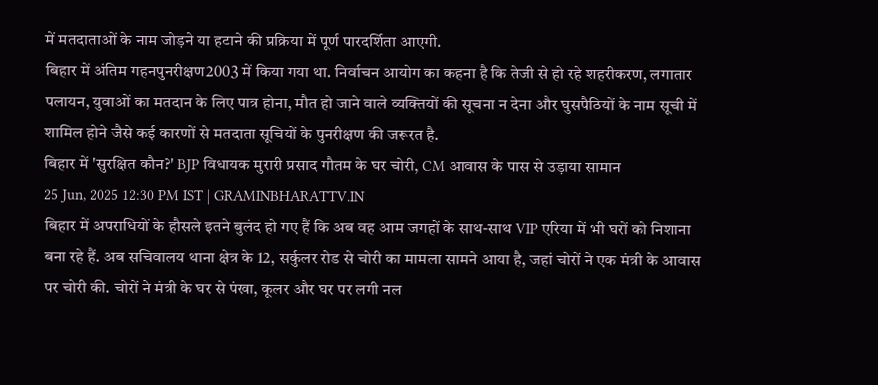में मतदाताओं के नाम जोड़ने या हटाने की प्रक्रिया में पूर्ण पारदर्शिता आएगी.
बिहार में अंतिम गहनपुनरीक्षण2003 में किया गया था. निर्वाचन आयोग का कहना है कि तेजी से हो रहे शहरीकरण, लगातार पलायन, युवाओं का मतदान के लिए पात्र होना, मौत हो जाने वाले व्यक्तियों की सूचना न देना और घुसपैठियों के नाम सूची में शामिल होने जैसे कई कारणों से मतदाता सूचियों के पुनरीक्षण की जरूरत है.
बिहार में 'सुरक्षित कौन?' BJP विधायक मुरारी प्रसाद गौतम के घर चोरी, CM आवास के पास से उड़ाया सामान
25 Jun, 2025 12:30 PM IST | GRAMINBHARATTV.IN
बिहार में अपराधियों के हौसले इतने बुलंद हो गए हैं कि अब वह आम जगहों के साथ-साथ VIP एरिया में भी घरों को निशाना बना रहे हैं. अब सचिवालय थाना क्षेत्र के 12, सर्कुलर रोड से चोरी का मामला सामने आया है, जहां चोरों ने एक मंत्री के आवास पर चोरी की. चोरों ने मंत्री के घर से पंखा, कूलर और घर पर लगी नल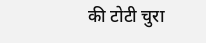की टोटी चुरा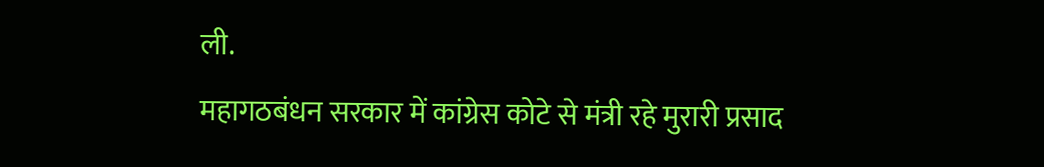ली.
महागठबंधन सरकार में कांग्रेस कोटे से मंत्री रहे मुरारी प्रसाद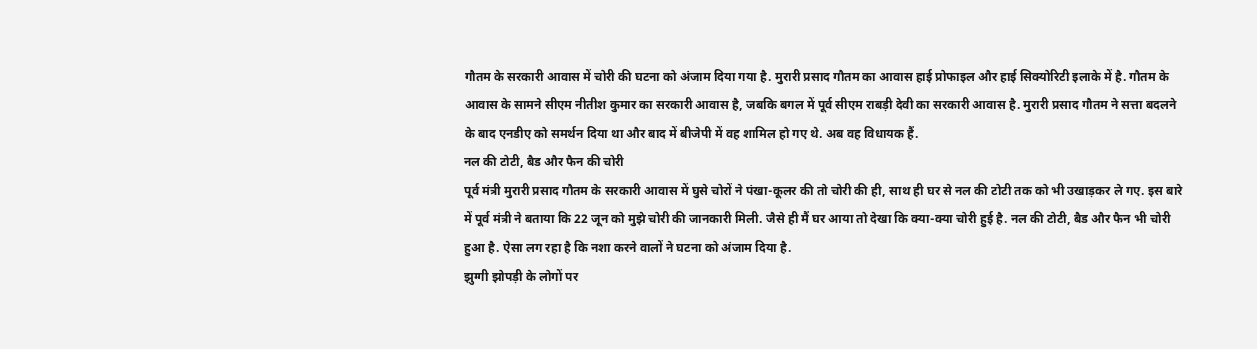गौतम के सरकारी आवास में चोरी की घटना को अंजाम दिया गया है. मुरारी प्रसाद गौतम का आवास हाई प्रोफाइल और हाई सिक्योरिटी इलाके में है. गौतम के आवास के सामने सीएम नीतीश कुमार का सरकारी आवास है, जबकि बगल में पूर्व सीएम राबड़ी देवी का सरकारी आवास है. मुरारी प्रसाद गौतम ने सत्ता बदलने के बाद एनडीए को समर्थन दिया था और बाद में बीजेपी में वह शामिल हो गए थे. अब वह विधायक हैं.
नल की टोटी, बैड और फैन की चोरी
पूर्व मंत्री मुरारी प्रसाद गौतम के सरकारी आवास में घुसे चोरों ने पंखा-कूलर की तो चोरी की ही, साथ ही घर से नल की टोटी तक को भी उखाड़कर ले गए. इस बारे में पूर्व मंत्री ने बताया कि 22 जून को मुझे चोरी की जानकारी मिली. जैसे ही मैं घर आया तो देखा कि क्या-क्या चोरी हुई है. नल की टोटी, बैड और फैन भी चोरी हुआ है. ऐसा लग रहा है कि नशा करने वालों ने घटना को अंजाम दिया है.
झुग्गी झोपड़ी के लोगों पर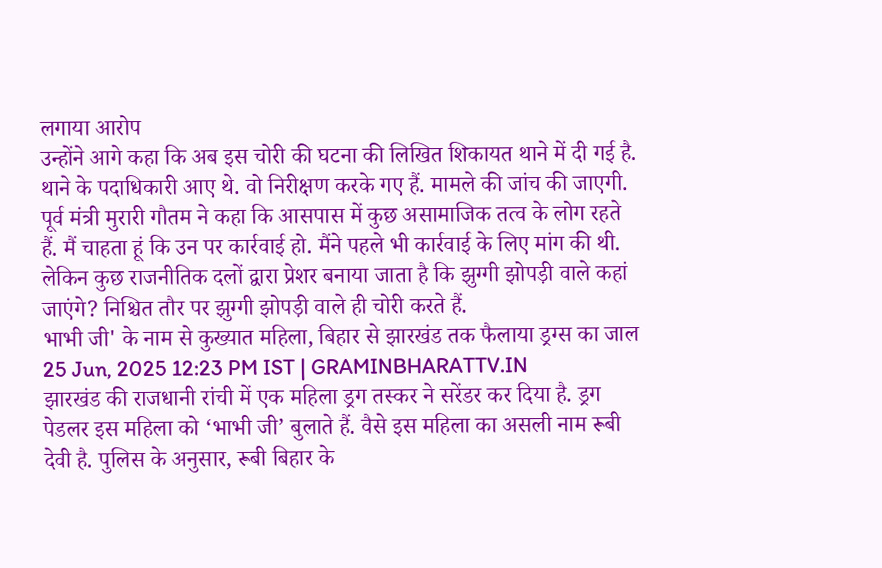लगाया आरोप
उन्होंने आगे कहा कि अब इस चोरी की घटना की लिखित शिकायत थाने में दी गई है. थाने के पदाधिकारी आए थे. वो निरीक्षण करके गए हैं. मामले की जांच की जाएगी. पूर्व मंत्री मुरारी गौतम ने कहा कि आसपास में कुछ असामाजिक तत्व के लोग रहते हैं. मैं चाहता हूं कि उन पर कार्रवाई हो. मैंने पहले भी कार्रवाई के लिए मांग की थी. लेकिन कुछ राजनीतिक दलों द्वारा प्रेशर बनाया जाता है कि झुग्गी झोपड़ी वाले कहां जाएंगे? निश्चित तौर पर झुग्गी झोपड़ी वाले ही चोरी करते हैं.
भाभी जी' के नाम से कुख्यात महिला, बिहार से झारखंड तक फैलाया ड्रग्स का जाल
25 Jun, 2025 12:23 PM IST | GRAMINBHARATTV.IN
झारखंड की राजधानी रांची में एक महिला ड्रग तस्कर ने सरेंडर कर दिया है. ड्रग पेडलर इस महिला को ‘भाभी जी’ बुलाते हैं. वैसे इस महिला का असली नाम रूबी देवी है. पुलिस के अनुसार, रूबी बिहार के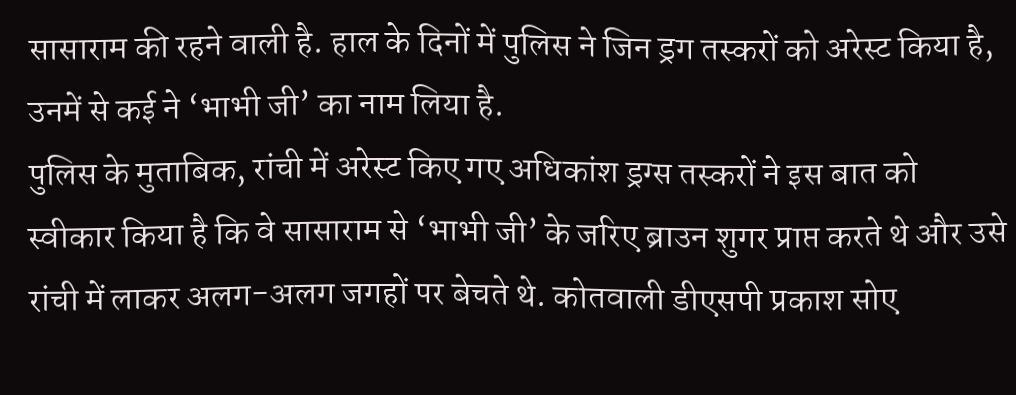सासाराम की रहने वाली है. हाल के दिनों में पुलिस ने जिन ड्रग तस्करों को अरेस्ट किया है, उनमें से कई ने ‘भाभी जी’ का नाम लिया है.
पुलिस के मुताबिक, रांची में अरेस्ट किए गए अधिकांश ड्रग्स तस्करों ने इस बात को स्वीकार किया है कि वे सासाराम से ‘भाभी जी’ के जरिए ब्राउन शुगर प्राप्त करते थे और उसे रांची में लाकर अलग-अलग जगहों पर बेचते थे. कोतवाली डीएसपी प्रकाश सोए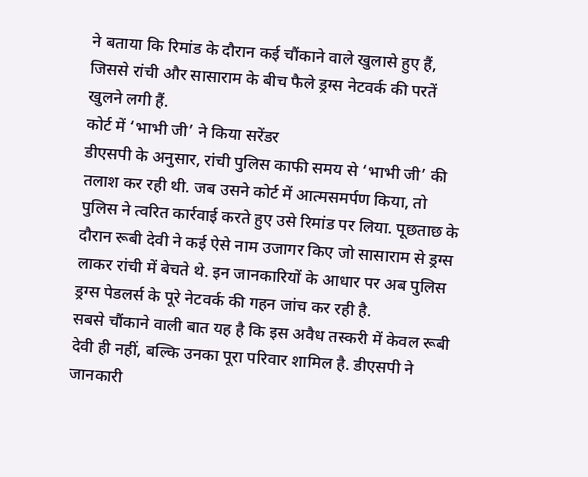ने बताया कि रिमांड के दौरान कई चौंकाने वाले खुलासे हुए हैं, जिससे रांची और सासाराम के बीच फैले ड्रग्स नेटवर्क की परतें खुलने लगी हैं.
कोर्ट में ‘भाभी जी’ ने किया सरेंडर
डीएसपी के अनुसार, रांची पुलिस काफी समय से ‘भाभी जी’ की तलाश कर रही थी. जब उसने कोर्ट में आत्मसमर्पण किया, तो पुलिस ने त्वरित कार्रवाई करते हुए उसे रिमांड पर लिया. पूछताछ के दौरान रूबी देवी ने कई ऐसे नाम उजागर किए जो सासाराम से ड्रग्स लाकर रांची में बेचते थे. इन जानकारियों के आधार पर अब पुलिस ड्रग्स पेडलर्स के पूरे नेटवर्क की गहन जांच कर रही है.
सबसे चौंकाने वाली बात यह है कि इस अवैध तस्करी में केवल रूबी देवी ही नहीं, बल्कि उनका पूरा परिवार शामिल है. डीएसपी ने जानकारी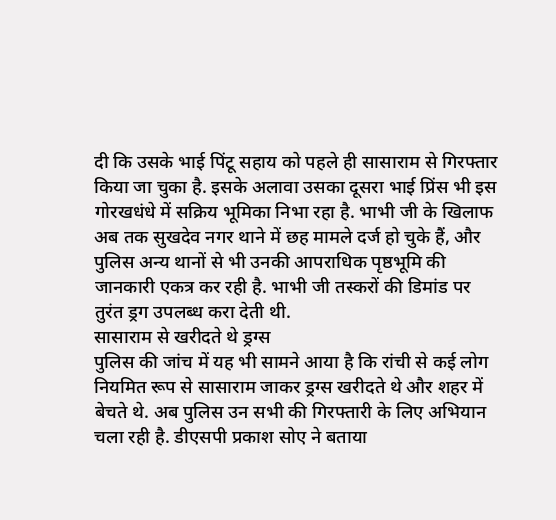दी कि उसके भाई पिंटू सहाय को पहले ही सासाराम से गिरफ्तार किया जा चुका है. इसके अलावा उसका दूसरा भाई प्रिंस भी इस गोरखधंधे में सक्रिय भूमिका निभा रहा है. भाभी जी के खिलाफ अब तक सुखदेव नगर थाने में छह मामले दर्ज हो चुके हैं, और पुलिस अन्य थानों से भी उनकी आपराधिक पृष्ठभूमि की जानकारी एकत्र कर रही है. भाभी जी तस्करों की डिमांड पर तुरंत ड्रग उपलब्ध करा देती थी.
सासाराम से खरीदते थे ड्रग्स
पुलिस की जांच में यह भी सामने आया है कि रांची से कई लोग नियमित रूप से सासाराम जाकर ड्रग्स खरीदते थे और शहर में बेचते थे. अब पुलिस उन सभी की गिरफ्तारी के लिए अभियान चला रही है. डीएसपी प्रकाश सोए ने बताया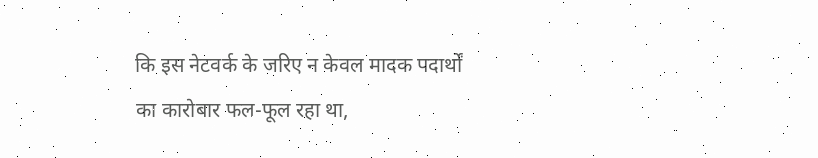कि इस नेटवर्क के जरिए न केवल मादक पदार्थों का कारोबार फल-फूल रहा था,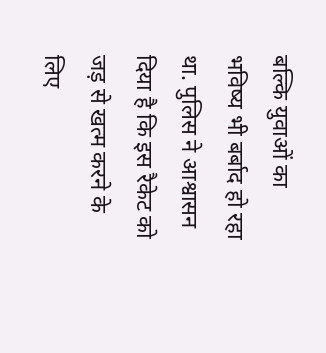बल्कि युवाओं का भविष्य भी बर्बाद हो रहा था. पुलिस ने आश्वासन दिया है कि इस रैकेट को जड़ से खत्म करने के लिए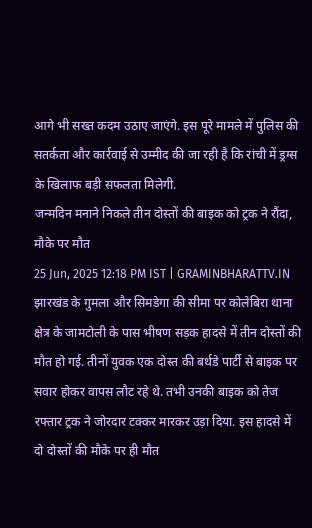आगे भी सख्त कदम उठाए जाएंगे. इस पूरे मामले में पुलिस की सतर्कता और कार्रवाई से उम्मीद की जा रही है कि रांची में ड्रग्स के खिलाफ बड़ी सफलता मिलेगी.
जन्मदिन मनाने निकले तीन दोस्तों की बाइक को ट्रक ने रौंदा, मौके पर मौत
25 Jun, 2025 12:18 PM IST | GRAMINBHARATTV.IN
झारखंड के गुमला और सिमडेगा की सीमा पर कोलेबिरा थाना क्षेत्र के जामटोली के पास भीषण सड़क हादसे में तीन दोस्तों की मौत हो गई. तीनों युवक एक दोस्त की बर्थडे पार्टी से बाइक पर सवार होकर वापस लौट रहे थे. तभी उनकी बाइक को तेज रफ्तार ट्रक ने जोरदार टक्कर मारकर उड़ा दिया. इस हादसे में दो दोस्तों की मौके पर ही मौत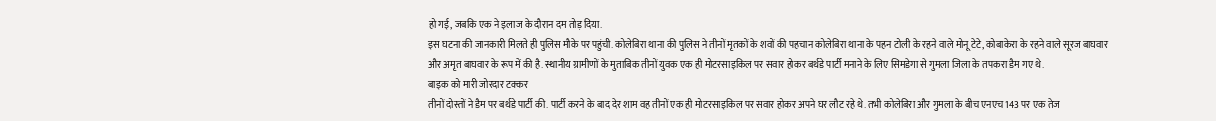हो गई, जबकि एक ने इलाज के दौरान दम तोड़ दिया.
इस घटना की जानकारी मिलते ही पुलिस मौके पर पहुंची. कोलेबिरा थाना की पुलिस ने तीनों मृतकों के शवों की पहचान कोलेबिरा थाना के पहन टोली के रहने वाले मोनू टेटे, कोबाकेरा के रहने वाले सूरज बाघवार और अमृत बाघवार के रूप में की है. स्थानीय ग्रामीणों के मुताबिक तीनों युवक एक ही मोटरसाइकिल पर सवार होकर बर्थडे पार्टी मनाने के लिए सिमडेगा से गुमला जिला के तपकरा डैम गए थे.
बाइक को मारी जोरदार टक्कर
तीनों दोस्तों ने डैम पर बर्थडे पार्टी की. पार्टी करने के बाद देर शाम वह तीनों एक ही मोटरसाइकिल पर सवार होकर अपने घर लौट रहे थे. तभी कोलेबिरा और गुमला के बीच एनएच 143 पर एक तेज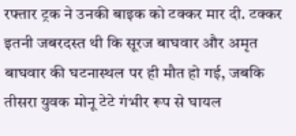रफ्तार ट्रक ने उनकी बाइक को टक्कर मार दी. टक्कर इतनी जबरदस्त थी कि सूरज बाघवार और अमृत बाघवार की घटनास्थल पर ही मौत हो गई, जबकि तीसरा युवक मोनू टेटे गंभीर रूप से घायल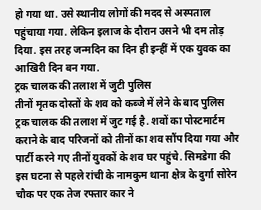हो गया था. उसे स्थानीय लोगों की मदद से अस्पताल पहुंचाया गया. लेकिन इलाज के दौरान उसने भी दम तोड़ दिया. इस तरह जन्मदिन का दिन ही इन्हीं में एक युवक का आखिरी दिन बन गया.
ट्रक चालक की तलाश में जुटी पुलिस
तीनों मृतक दोस्तों के शव को कब्जे में लेने के बाद पुलिस ट्रक चालक की तलाश में जुट गई है. शवों का पोस्टमार्टम कराने के बाद परिजनों को तीनों का शव सौंप दिया गया और पार्टी करने गए तीनों युवकों के शव घर पहुंचे. सिमडेगा की इस घटना से पहले रांची के नामकुम थाना क्षेत्र के दुर्गा सोरेन चौक पर एक तेज रफ्तार कार ने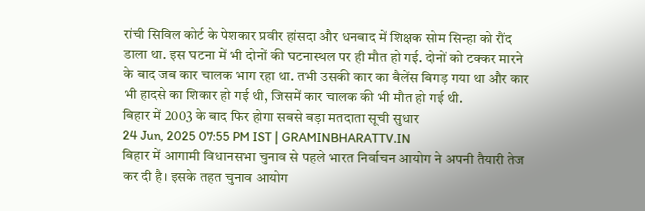रांची सिविल कोर्ट के पेशकार प्रवीर हांसदा और धनबाद में शिक्षक सोम सिन्हा को रौंद डाला था. इस घटना में भी दोनों की घटनास्थल पर ही मौत हो गई. दोनों को टक्कर मारने के बाद जब कार चालक भाग रहा था. तभी उसकी कार का बैलेंस बिगड़ गया था और कार भी हादसे का शिकार हो गई थी, जिसमें कार चालक की भी मौत हो गई थी.
बिहार में 2003 के बाद फिर होगा सबसे बड़ा मतदाता सूची सुधार
24 Jun, 2025 07:55 PM IST | GRAMINBHARATTV.IN
बिहार में आगामी विधानसभा चुनाव से पहले भारत निर्वाचन आयोग ने अपनी तैयारी तेज कर दी है। इसके तहत चुनाव आयोग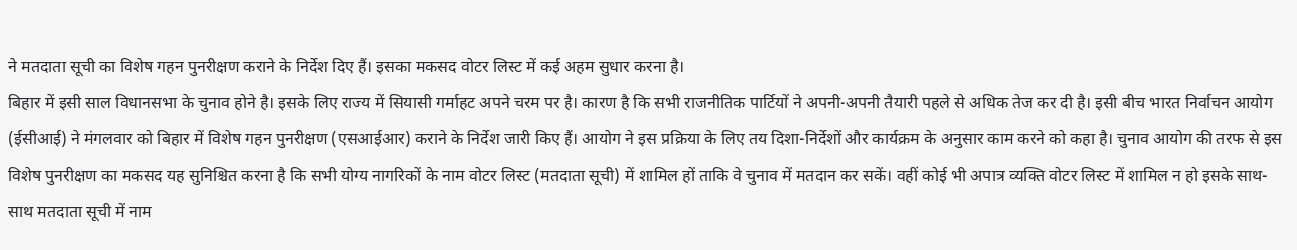ने मतदाता सूची का विशेष गहन पुनरीक्षण कराने के निर्देश दिए हैं। इसका मकसद वोटर लिस्ट में कई अहम सुधार करना है।
बिहार में इसी साल विधानसभा के चुनाव होने है। इसके लिए राज्य में सियासी गर्माहट अपने चरम पर है। कारण है कि सभी राजनीतिक पार्टियों ने अपनी-अपनी तैयारी पहले से अधिक तेज कर दी है। इसी बीच भारत निर्वाचन आयोग (ईसीआई) ने मंगलवार को बिहार में विशेष गहन पुनरीक्षण (एसआईआर) कराने के निर्देश जारी किए हैं। आयोग ने इस प्रक्रिया के लिए तय दिशा-निर्देशों और कार्यक्रम के अनुसार काम करने को कहा है। चुनाव आयोग की तरफ से इस विशेष पुनरीक्षण का मकसद यह सुनिश्चित करना है कि सभी योग्य नागरिकों के नाम वोटर लिस्ट (मतदाता सूची) में शामिल हों ताकि वे चुनाव में मतदान कर सकें। वहीं कोई भी अपात्र व्यक्ति वोटर लिस्ट में शामिल न हो इसके साथ-साथ मतदाता सूची में नाम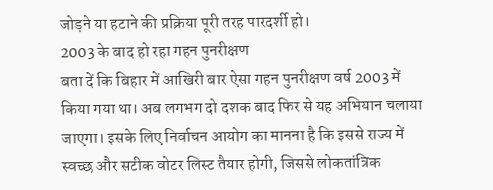जोड़ने या हटाने की प्रक्रिया पूरी तरह पारदर्शी हो।
2003 के बाद हो रहा गहन पुनरीक्षण
बता दें कि बिहार में आखिरी बार ऐसा गहन पुनरीक्षण वर्ष 2003 में किया गया था। अब लगभग दो दशक बाद फिर से यह अभियान चलाया जाएगा। इसके लिए निर्वाचन आयोग का मानना है कि इससे राज्य में स्वच्छ और सटीक वोटर लिस्ट तैयार होगी, जिससे लोकतांत्रिक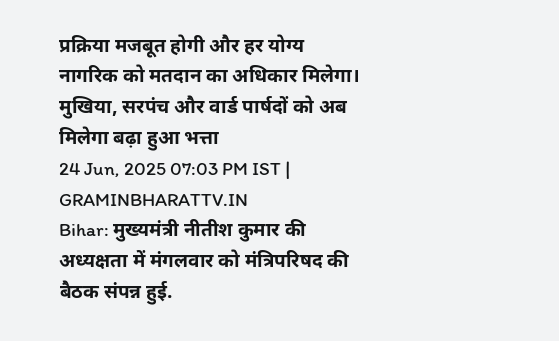प्रक्रिया मजबूत होगी और हर योग्य नागरिक को मतदान का अधिकार मिलेगा।
मुखिया, सरपंच और वार्ड पार्षदों को अब मिलेगा बढ़ा हुआ भत्ता
24 Jun, 2025 07:03 PM IST | GRAMINBHARATTV.IN
Bihar: मुख्यमंत्री नीतीश कुमार की अध्यक्षता में मंगलवार को मंत्रिपरिषद की बैठक संपन्न हुई.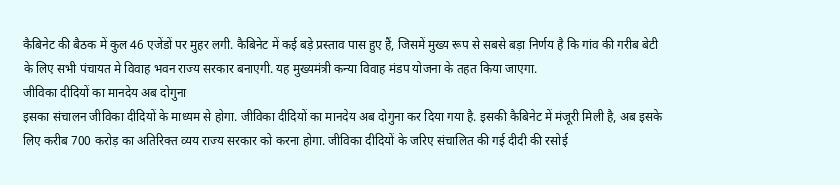कैबिनेट की बैठक में कुल 46 एजेंडों पर मुहर लगी. कैबिनेट में कई बड़े प्रस्ताव पास हुए हैं, जिसमें मुख्य रूप से सबसे बड़ा निर्णय है कि गांव की गरीब बेटी के लिए सभी पंचायत मे विवाह भवन राज्य सरकार बनाएगी. यह मुख्यमंत्री कन्या विवाह मंडप योजना के तहत किया जाएगा.
जीविका दीदियों का मानदेय अब दोगुना
इसका संचालन जीविका दीदियों के माध्यम से होगा. जीविका दीदियों का मानदेय अब दोगुना कर दिया गया है. इसकी कैबिनेट में मंजूरी मिली है, अब इसके लिए करीब 700 करोड़ का अतिरिक्त व्यय राज्य सरकार को करना होगा. जीविका दीदियों के जरिए संचालित की गई दीदी की रसोई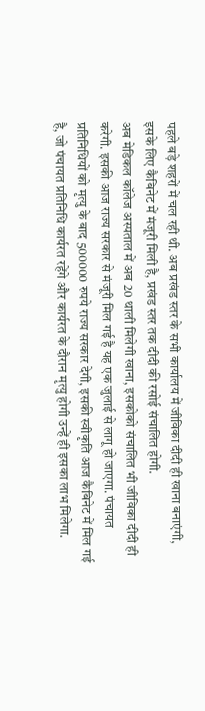पहले बड़े शहरों में चल रही थी. अब प्रखंड स्तर के सभी कार्यालय में जीविका दीदी ही खाना बनाएंगी, इसके लिए कैबिनेट में मंजूरी मिली है, प्रखंड स्तर तक दीदी की रसोई संचालित होगी.
अब मेडिकल कॉलेज अस्पताल में अब 20 थाली मिलेगी खाना, इसकोको संचालित भी जीविका दीदी ही करेगी. इसकी आज राज्य सरकार से मंजूरी मिल गई है यह एक जुलाई से लागू हो जाएगा. पंचायत प्रतिनिधियों को मृत्यु के बाद 500000 रुपये राज्य सरकार देगी, इसकी स्वीकृति आज कैबिनेट में मिल गई है, जो पंचायत प्रतिनिधि कार्यरत रहेंगे और कार्यरत के दौरान मृत्यु होगी उन्हें ही इसका लाभ मिलेगा.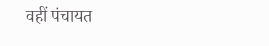वहीं पंचायत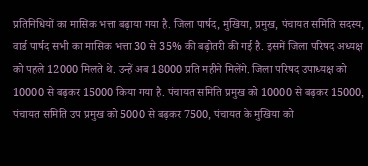प्रतिनिधियों का मासिक भत्ता बढ़ाया गया है. जिला पार्षद, मुखिया, प्रमुख, पंचायत समिति सदस्य, वार्ड पार्षद सभी का मासिक भत्ता 30 से 35% की बढ़ोतरी की गई है. इसमें जिला परिषद अध्यक्ष को पहले 12000 मिलते थे. उन्हें अब 18000 प्रति महीने मिलेंगे. जिला परिषद उपाध्यक्ष को 10000 से बढ़कर 15000 किया गया है. पंचायत समिति प्रमुख को 10000 से बढ़कर 15000, पंचायत समिति उप प्रमुख को 5000 से बढ़कर 7500, पंचायत के मुखिया को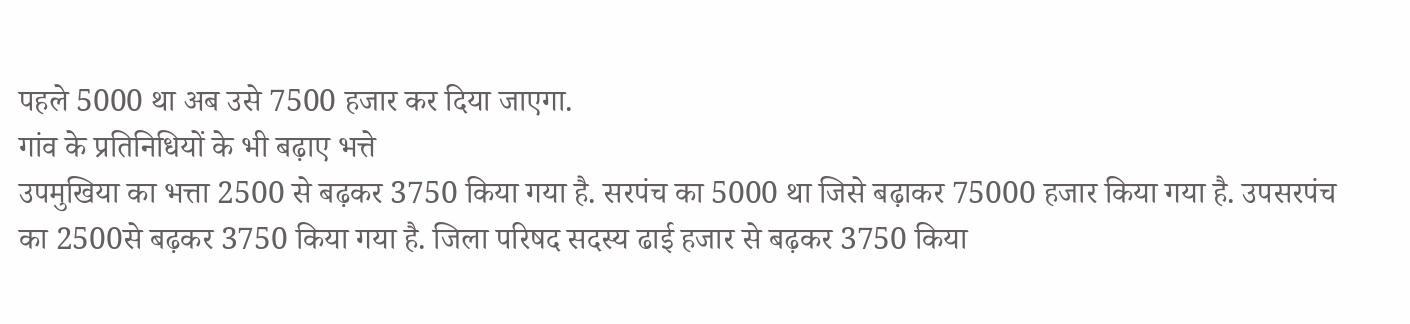पहले 5000 था अब उसे 7500 हजार कर दिया जाएगा.
गांव के प्रतिनिधियों के भी बढ़ाए भत्ते
उपमुखिया का भत्ता 2500 से बढ़कर 3750 किया गया है. सरपंच का 5000 था जिसे बढ़ाकर 75000 हजार किया गया है. उपसरपंच का 2500से बढ़कर 3750 किया गया है. जिला परिषद सदस्य ढाई हजार से बढ़कर 3750 किया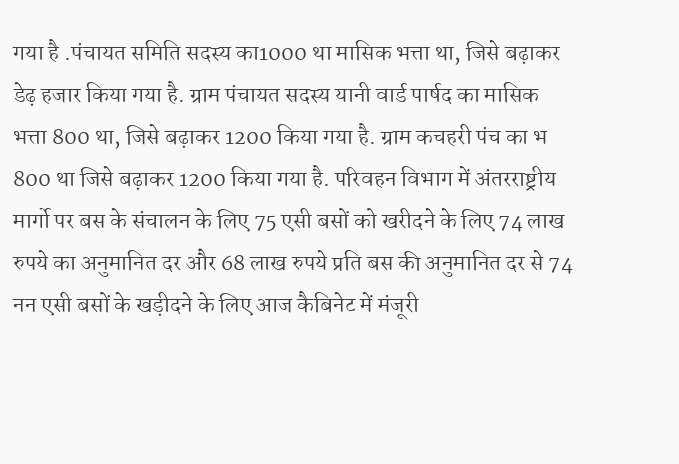गया है .पंचायत समिति सदस्य का1000 था मासिक भत्ता था, जिसे बढ़ाकर डेढ़ हजार किया गया है. ग्राम पंचायत सदस्य यानी वार्ड पार्षद का मासिक भत्ता 800 था, जिसे बढ़ाकर 1200 किया गया है. ग्राम कचहरी पंच का भ 800 था जिसे बढ़ाकर 1200 किया गया है. परिवहन विभाग में अंतरराष्ट्रीय मार्गो पर बस के संचालन के लिए 75 एसी बसों को खरीदने के लिए 74 लाख रुपये का अनुमानित दर और 68 लाख रुपये प्रति बस की अनुमानित दर से 74 नन एसी बसों के खड़ीदने के लिए आज कैबिनेट में मंजूरी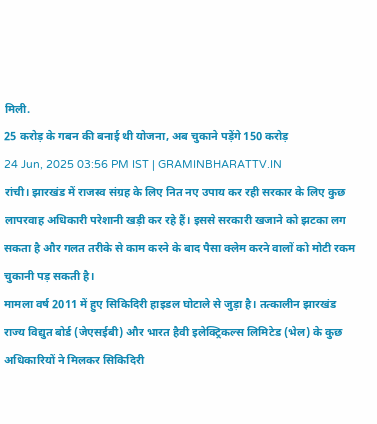मिली.
25 करोड़ के गबन की बनाई थी योजना, अब चुकाने पड़ेंगे 150 करोड़
24 Jun, 2025 03:56 PM IST | GRAMINBHARATTV.IN
रांची। झारखंड में राजस्व संग्रह के लिए नित नए उपाय कर रही सरकार के लिए कुछ लापरवाह अधिकारी परेशानी खड़ी कर रहे हैं। इससे सरकारी खजाने को झटका लग सकता है और गलत तरीके से काम करने के बाद पैसा क्लेम करने वालों को मोटी रकम चुकानी पड़ सकती है।
मामला वर्ष 2011 में हुए सिकिदिरी हाइडल घोटाले से जुड़ा है। तत्कालीन झारखंड राज्य विद्युत बोर्ड (जेएसईबी) और भारत हैवी इलेक्ट्रिकल्स लिमिटेड (भेल) के कुछ अधिकारियों ने मिलकर सिकिदिरी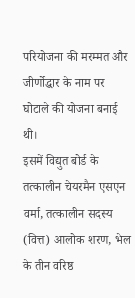परियोजना की मरम्मत और जीर्णोद्धार के नाम पर घोटाले की योजना बनाई थी।
इसमें विद्युत बोर्ड के तत्कालीन चेयरमैन एसएन वर्मा, तत्कालीन सदस्य (वित्त) आलोक शरण, भेल के तीन वरिष्ठ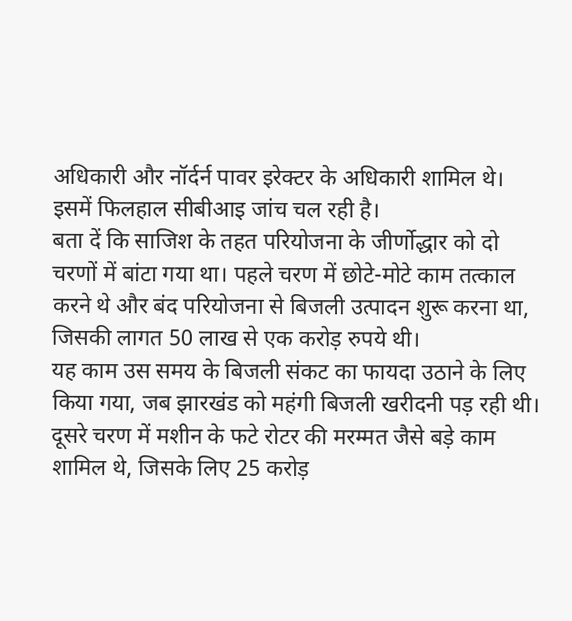अधिकारी और नॉर्दर्न पावर इरेक्टर के अधिकारी शामिल थे। इसमें फिलहाल सीबीआइ जांच चल रही है।
बता दें कि साजिश के तहत परियोजना के जीर्णोद्धार को दो चरणों में बांटा गया था। पहले चरण में छोटे-मोटे काम तत्काल करने थे और बंद परियोजना से बिजली उत्पादन शुरू करना था, जिसकी लागत 50 लाख से एक करोड़ रुपये थी।
यह काम उस समय के बिजली संकट का फायदा उठाने के लिए किया गया, जब झारखंड को महंगी बिजली खरीदनी पड़ रही थी। दूसरे चरण में मशीन के फटे रोटर की मरम्मत जैसे बड़े काम शामिल थे, जिसके लिए 25 करोड़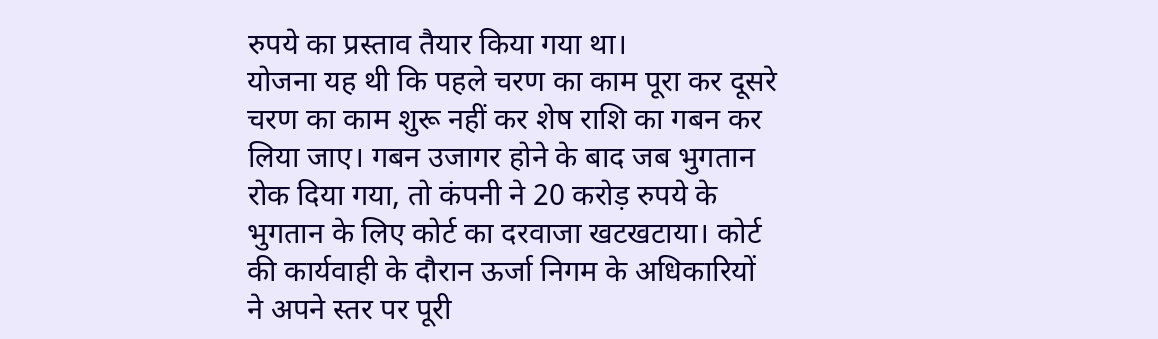रुपये का प्रस्ताव तैयार किया गया था।
योजना यह थी कि पहले चरण का काम पूरा कर दूसरे चरण का काम शुरू नहीं कर शेष राशि का गबन कर लिया जाए। गबन उजागर होने के बाद जब भुगतान रोक दिया गया, तो कंपनी ने 20 करोड़ रुपये के भुगतान के लिए कोर्ट का दरवाजा खटखटाया। कोर्ट की कार्यवाही के दौरान ऊर्जा निगम के अधिकारियों ने अपने स्तर पर पूरी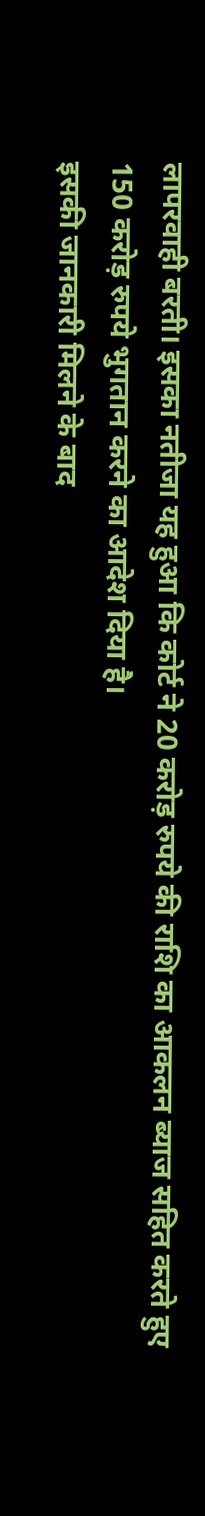लापरवाही बरती। इसका नतीजा यह हुआ कि कोर्ट ने 20 करोड़ रुपये की राशि का आकलन ब्याज सहित करते हुए 150 करोड़ रुपये भुगतान करने का आदेश दिया है।
इसकी जानकारी मिलने के बाद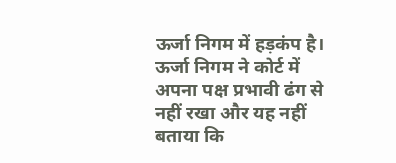ऊर्जा निगम में हड़कंप है। ऊर्जा निगम ने कोर्ट में अपना पक्ष प्रभावी ढंग से नहीं रखा और यह नहीं बताया कि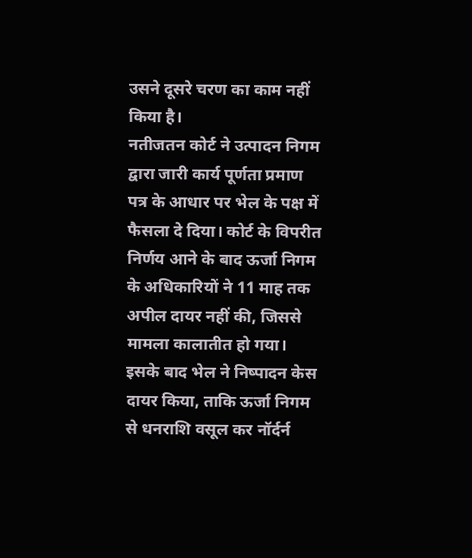उसने दूसरे चरण का काम नहीं किया है।
नतीजतन कोर्ट ने उत्पादन निगम द्वारा जारी कार्य पूर्णता प्रमाण पत्र के आधार पर भेल के पक्ष में फैसला दे दिया। कोर्ट के विपरीत निर्णय आने के बाद ऊर्जा निगम के अधिकारियों ने 11 माह तक अपील दायर नहीं की, जिससे मामला कालातीत हो गया। इसके बाद भेल ने निष्पादन केस दायर किया, ताकि ऊर्जा निगम से धनराशि वसूल कर नॉर्दर्न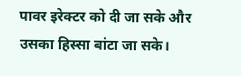पावर इरेक्टर को दी जा सके और उसका हिस्सा बांटा जा सके।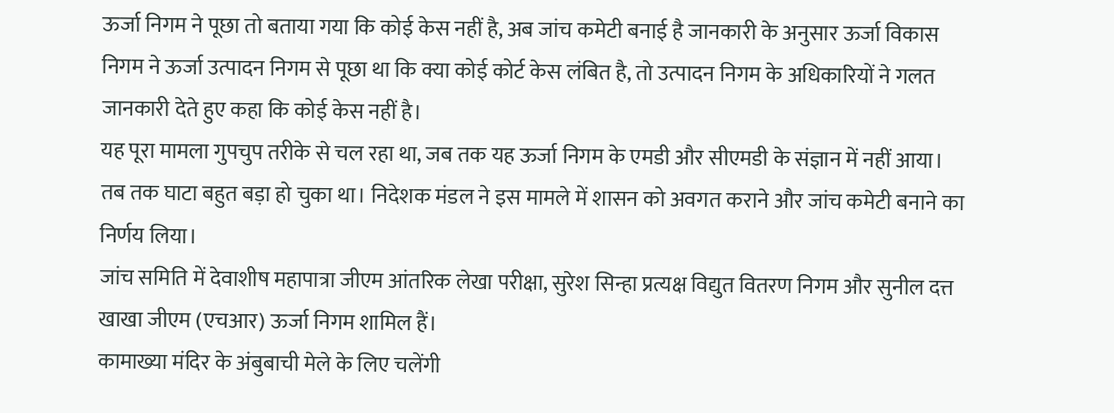ऊर्जा निगम ने पूछा तो बताया गया कि कोई केस नहीं है, अब जांच कमेटी बनाई है जानकारी के अनुसार ऊर्जा विकास निगम ने ऊर्जा उत्पादन निगम से पूछा था कि क्या कोई कोर्ट केस लंबित है, तो उत्पादन निगम के अधिकारियों ने गलत जानकारी देते हुए कहा कि कोई केस नहीं है।
यह पूरा मामला गुपचुप तरीके से चल रहा था, जब तक यह ऊर्जा निगम के एमडी और सीएमडी के संज्ञान में नहीं आया। तब तक घाटा बहुत बड़ा हो चुका था। निदेशक मंडल ने इस मामले में शासन को अवगत कराने और जांच कमेटी बनाने का निर्णय लिया।
जांच समिति में देवाशीष महापात्रा जीएम आंतरिक लेखा परीक्षा, सुरेश सिन्हा प्रत्यक्ष विद्युत वितरण निगम और सुनील दत्त खाखा जीएम (एचआर) ऊर्जा निगम शामिल हैं।
कामाख्या मंदिर के अंबुबाची मेले के लिए चलेंगी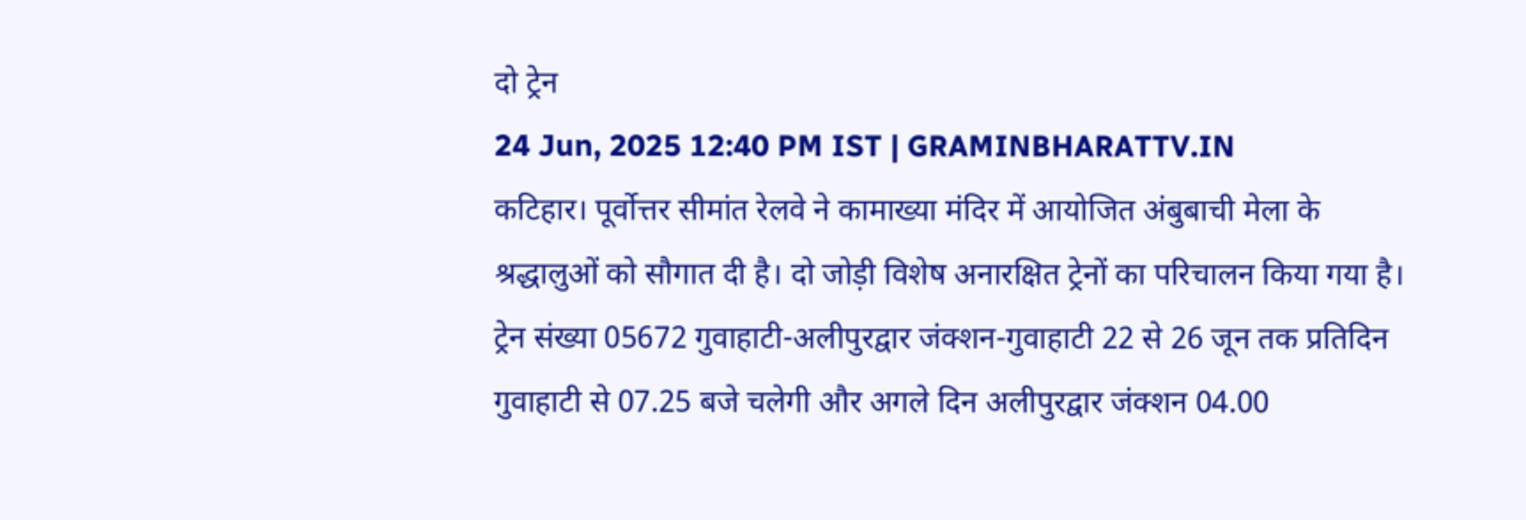दो ट्रेन
24 Jun, 2025 12:40 PM IST | GRAMINBHARATTV.IN
कटिहार। पूर्वोत्तर सीमांत रेलवे ने कामाख्या मंदिर में आयोजित अंबुबाची मेला के श्रद्धालुओं को सौगात दी है। दो जोड़ी विशेष अनारक्षित ट्रेनों का परिचालन किया गया है।
ट्रेन संख्या 05672 गुवाहाटी-अलीपुरद्वार जंक्शन-गुवाहाटी 22 से 26 जून तक प्रतिदिन गुवाहाटी से 07.25 बजे चलेगी और अगले दिन अलीपुरद्वार जंक्शन 04.00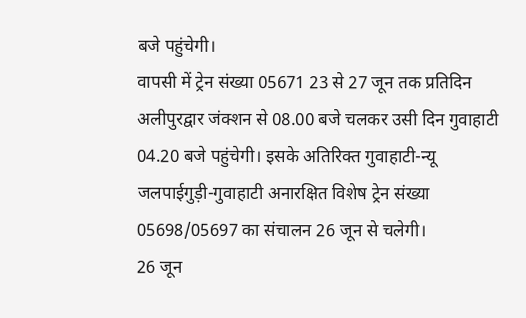बजे पहुंचेगी।
वापसी में ट्रेन संख्या 05671 23 से 27 जून तक प्रतिदिन अलीपुरद्वार जंक्शन से 08.00 बजे चलकर उसी दिन गुवाहाटी 04.20 बजे पहुंचेगी। इसके अतिरिक्त गुवाहाटी-न्यू जलपाईगुड़ी-गुवाहाटी अनारक्षित विशेष ट्रेन संख्या 05698/05697 का संचालन 26 जून से चलेगी।
26 जून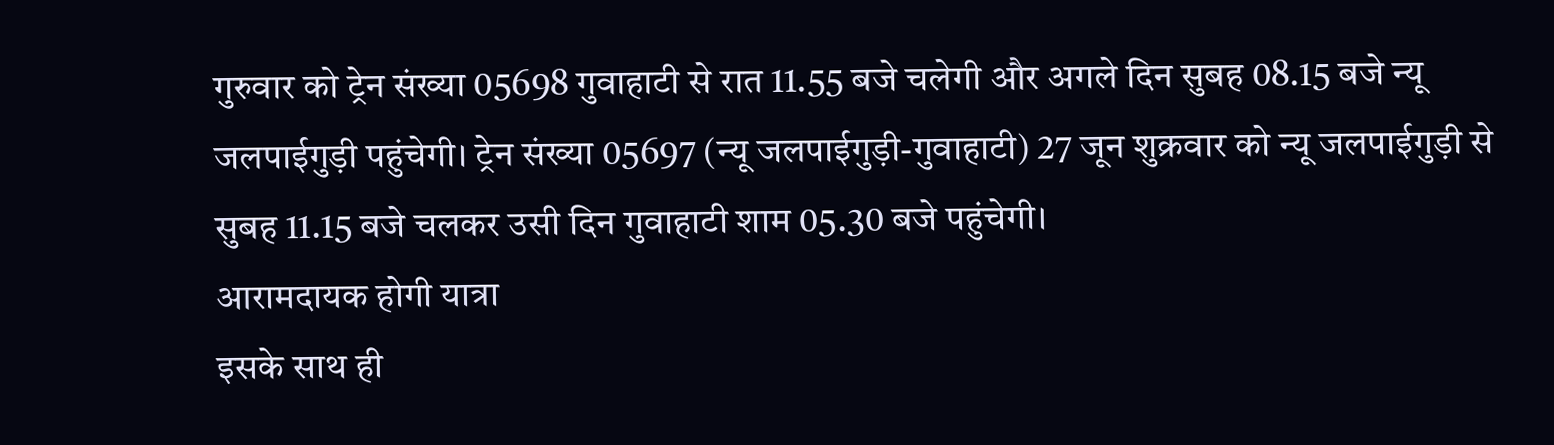गुरुवार को ट्रेन संख्या 05698 गुवाहाटी से रात 11.55 बजे चलेगी और अगले दिन सुबह 08.15 बजे न्यू जलपाईगुड़ी पहुंचेगी। ट्रेन संख्या 05697 (न्यू जलपाईगुड़ी-गुवाहाटी) 27 जून शुक्रवार को न्यू जलपाईगुड़ी से सुबह 11.15 बजे चलकर उसी दिन गुवाहाटी शाम 05.30 बजे पहुंचेगी।
आरामदायक होगी यात्रा
इसके साथ ही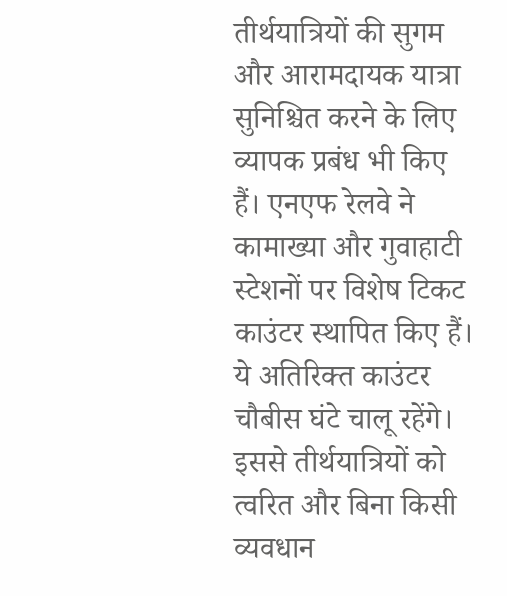तीर्थयात्रियों की सुगम और आरामदायक यात्रा सुनिश्चित करने के लिए व्यापक प्रबंध भी किए हैं। एनएफ रेलवे ने कामाख्या और गुवाहाटी स्टेशनों पर विशेष टिकट काउंटर स्थापित किए हैं। ये अतिरिक्त काउंटर चौबीस घंटे चालू रहेंगे।
इससे तीर्थयात्रियों को त्वरित और बिना किसी व्यवधान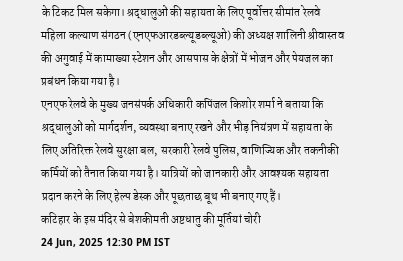के टिकट मिल सकेगा। श्रद्धालुओं की सहायता के लिए पूर्वोत्तर सीमांत रेलवे महिला कल्याण संगठन (एनएफआरडब्ल्यूडब्ल्यूओ) की अध्यक्ष शालिनी श्रीवास्तव की अगुवाई में कामाख्या स्टेशन और आसपास के क्षेत्रों में भोजन और पेयजल का प्रबंधन किया गया है।
एनएफ रेलवे के मुख्य जनसंपर्क अधिकारी कपिंजल किशोर शर्मा ने बताया कि श्रद्धालुओं को मार्गदर्शन, व्यवस्था बनाए रखने और भीड़ नियंत्रण में सहायता के लिए अतिरिक्त रेलवे सुरक्षा बल, सरकारी रेलवे पुलिस, वाणिज्यिक और तकनीकी कर्मियों को तैनात किया गया है। यात्रियों को जानकारी और आवश्यक सहायता प्रदान करने के लिए हेल्प डेस्क और पूछताछ बूथ भी बनाए गए हैं।
कटिहार के इस मंदिर से बेशकीमती अष्टधातु की मूर्तियां चोरी
24 Jun, 2025 12:30 PM IST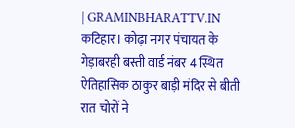| GRAMINBHARATTV.IN
कटिहार। कोढ़ा नगर पंचायत के गेड़ाबरही बस्ती वार्ड नंबर 4 स्थित ऐतिहासिक ठाकुर बाड़ी मंदिर से बीती रात चोरों ने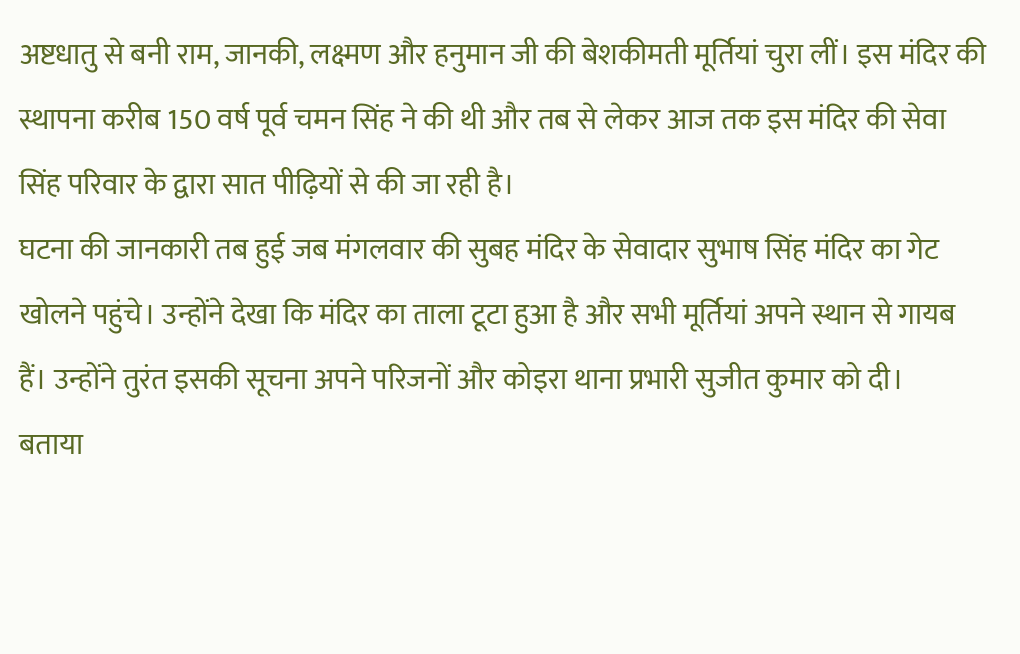अष्टधातु से बनी राम, जानकी, लक्ष्मण और हनुमान जी की बेशकीमती मूर्तियां चुरा लीं। इस मंदिर की स्थापना करीब 150 वर्ष पूर्व चमन सिंह ने की थी और तब से लेकर आज तक इस मंदिर की सेवा सिंह परिवार के द्वारा सात पीढ़ियों से की जा रही है।
घटना की जानकारी तब हुई जब मंगलवार की सुबह मंदिर के सेवादार सुभाष सिंह मंदिर का गेट खोलने पहुंचे। उन्होंने देखा कि मंदिर का ताला टूटा हुआ है और सभी मूर्तियां अपने स्थान से गायब हैं। उन्होंने तुरंत इसकी सूचना अपने परिजनों और कोइरा थाना प्रभारी सुजीत कुमार को दी।
बताया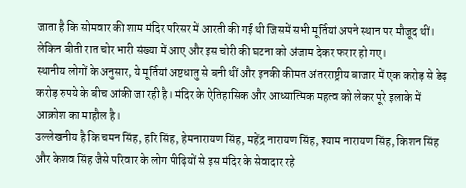जाता है कि सोमवार की शाम मंदिर परिसर में आरती की गई थी जिसमें सभी मूर्तियां अपने स्थान पर मौजूद थीं। लेकिन बीती रात चोर भारी संख्या में आए और इस चोरी की घटना को अंजाम देकर फरार हो गए।
स्थानीय लोगों के अनुसार, ये मूर्तियां अष्टधातु से बनी थीं और इनकी कीमत अंतरराष्ट्रीय बाजार में एक करोड़ से डेढ़ करोड़ रुपये के बीच आंकी जा रही है। मंदिर के ऐतिहासिक और आध्यात्मिक महत्व को लेकर पूरे इलाके में आक्रोश का माहौल है।
उल्लेखनीय है कि चमन सिंह, हरि सिंह, हेमनारायण सिंह, महेंद्र नारायण सिंह, श्याम नारायण सिंह, किशन सिंह और केशव सिंह जैसे परिवार के लोग पीढ़ियों से इस मंदिर के सेवादार रहे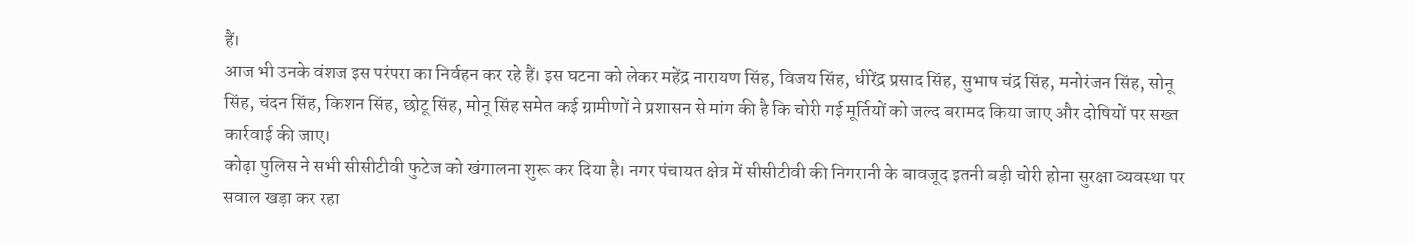हैं।
आज भी उनके वंशज इस परंपरा का निर्वहन कर रहे हैं। इस घटना को लेकर महेंद्र नारायण सिंह, विजय सिंह, धीरेंद्र प्रसाद सिंह, सुभाष चंद्र सिंह, मनोरंजन सिंह, सोनू सिंह, चंदन सिंह, किशन सिंह, छोटू सिंह, मोनू सिंह समेत कई ग्रामीणों ने प्रशासन से मांग की है कि चोरी गई मूर्तियों को जल्द बरामद किया जाए और दोषियों पर सख्त कार्रवाई की जाए।
कोढ़ा पुलिस ने सभी सीसीटीवी फुटेज को खंगालना शुरू कर दिया है। नगर पंचायत क्षेत्र में सीसीटीवी की निगरानी के बावजूद इतनी बड़ी चोरी होना सुरक्षा व्यवस्था पर सवाल खड़ा कर रहा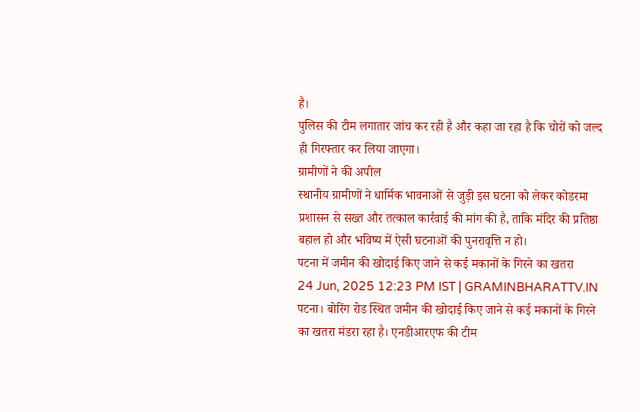है।
पुलिस की टीम लगातार जांच कर रही है और कहा जा रहा है कि चोरों को जल्द ही गिरफ्तार कर लिया जाएगा।
ग्रामीणों ने की अपील
स्थानीय ग्रामीणों ने धार्मिक भावनाओं से जुड़ी इस घटना को लेकर कोडरमा प्रशासन से सख्त और तत्काल कार्रवाई की मांग की है, ताकि मंदिर की प्रतिष्ठा बहाल हो और भविष्य में ऐसी घटनाओं की पुनरावृत्ति न हो।
पटना में जमीन की खोदाई किए जाने से कई मकानों के गिरने का खतरा
24 Jun, 2025 12:23 PM IST | GRAMINBHARATTV.IN
पटना। बोरिंग रोड स्थित जमीन की खोदाई किए जाने से कई मकानों के गिरने का खतरा मंडरा रहा है। एनडीआरएफ की टीम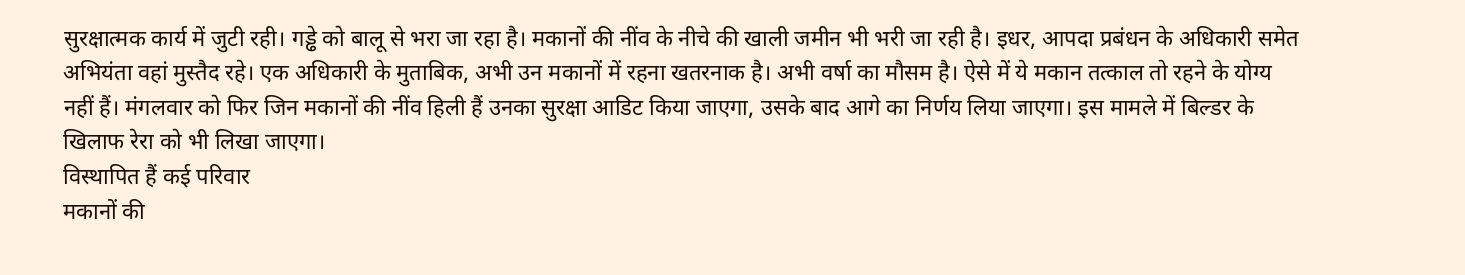सुरक्षात्मक कार्य में जुटी रही। गड्ढे को बालू से भरा जा रहा है। मकानों की नींव के नीचे की खाली जमीन भी भरी जा रही है। इधर, आपदा प्रबंधन के अधिकारी समेत अभियंता वहां मुस्तैद रहे। एक अधिकारी के मुताबिक, अभी उन मकानों में रहना खतरनाक है। अभी वर्षा का मौसम है। ऐसे में ये मकान तत्काल तो रहने के योग्य नहीं हैं। मंगलवार को फिर जिन मकानों की नींव हिली हैं उनका सुरक्षा आडिट किया जाएगा, उसके बाद आगे का निर्णय लिया जाएगा। इस मामले में बिल्डर के खिलाफ रेरा को भी लिखा जाएगा।
विस्थापित हैं कई परिवार
मकानों की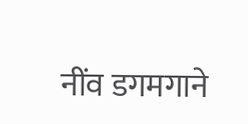नींव डगमगाने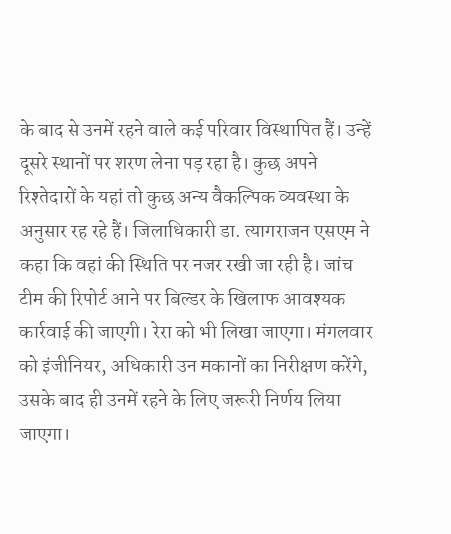के बाद से उनमें रहने वाले कई परिवार विस्थापित हैं। उन्हें दूसरे स्थानों पर शरण लेना पड़ रहा है। कुछ अपने रिश्तेदारों के यहां तो कुछ अन्य वैकल्पिक व्यवस्था के अनुसार रह रहे हैं। जिलाधिकारी डा. त्यागराजन एसएम ने कहा कि वहां की स्थिति पर नजर रखी जा रही है। जांच टीम की रिपोर्ट आने पर बिल्डर के खिलाफ आवश्यक कार्रवाई की जाएगी। रेरा को भी लिखा जाएगा। मंगलवार को इंजीनियर, अधिकारी उन मकानों का निरीक्षण करेंगे, उसके बाद ही उनमें रहने के लिए जरूरी निर्णय लिया जाएगा।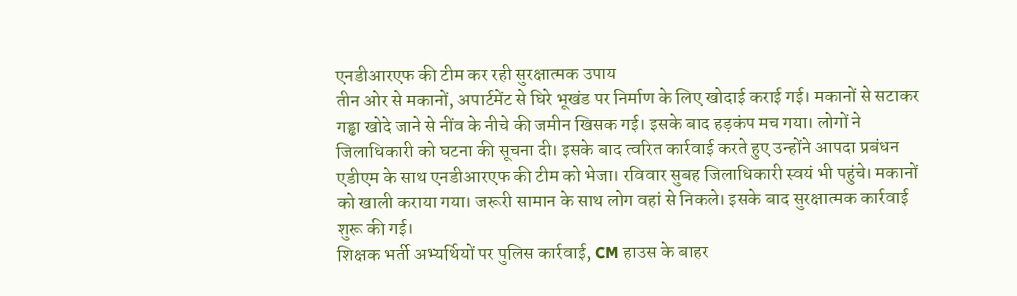एनडीआरएफ की टीम कर रही सुरक्षात्मक उपाय
तीन ओर से मकानों, अपार्टमेंट से घिरे भूखंड पर निर्माण के लिए खोदाई कराई गई। मकानों से सटाकर गड्ढा खोदे जाने से नींव के नीचे की जमीन खिसक गई। इसके बाद हड़कंप मच गया। लोगों ने जिलाधिकारी को घटना की सूचना दी। इसके बाद त्वरित कार्रवाई करते हुए उन्होंने आपदा प्रबंधन एडीएम के साथ एनडीआरएफ की टीम को भेजा। रविवार सुबह जिलाधिकारी स्वयं भी पहुंचे। मकानों को खाली कराया गया। जरूरी सामान के साथ लोग वहां से निकले। इसके बाद सुरक्षात्मक कार्रवाई शुरू की गई।
शिक्षक भर्ती अभ्यर्थियों पर पुलिस कार्रवाई, CM हाउस के बाहर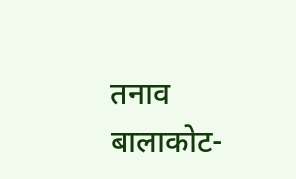तनाव
बालाकोट-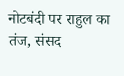नोटबंदी पर राहुल का तंज, संसद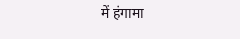में हंगामा